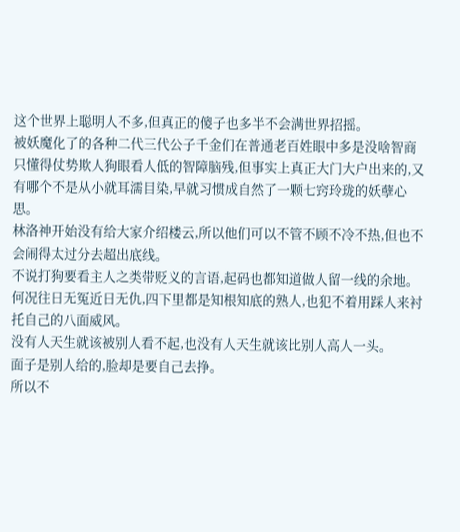这个世界上聪明人不多,但真正的傻子也多半不会满世界招摇。
被妖魔化了的各种二代三代公子千金们在普通老百姓眼中多是没啥智商只懂得仗势欺人狗眼看人低的智障脑残,但事实上真正大门大户出来的,又有哪个不是从小就耳濡目染,早就习惯成自然了一颗七窍玲珑的妖孽心思。
林洛神开始没有给大家介绍楼云,所以他们可以不管不顾不冷不热,但也不会闹得太过分去超出底线。
不说打狗要看主人之类带贬义的言语,起码也都知道做人留一线的余地。
何况往日无冤近日无仇,四下里都是知根知底的熟人,也犯不着用踩人来衬托自己的八面威风。
没有人天生就该被别人看不起,也没有人天生就该比别人高人一头。
面子是别人给的,脸却是要自己去挣。
所以不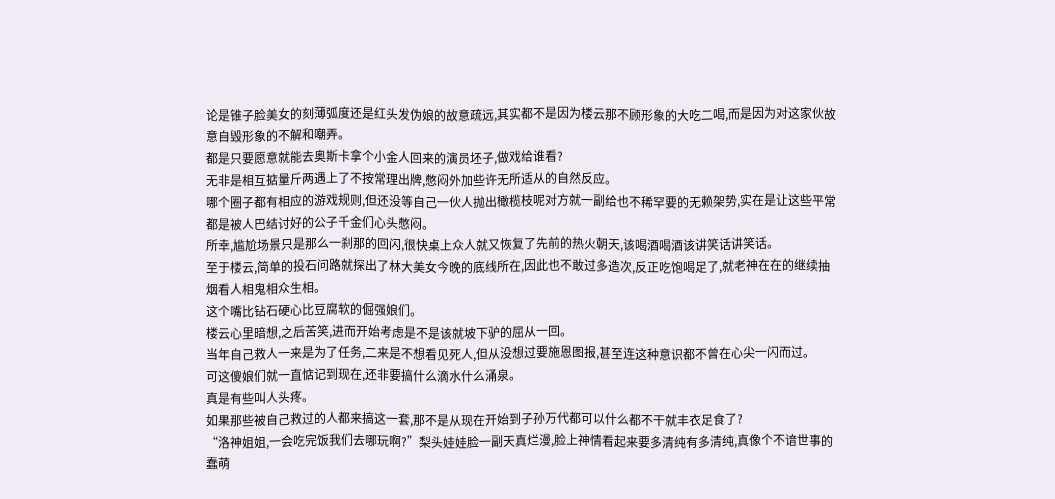论是锥子脸美女的刻薄弧度还是红头发伪娘的故意疏远,其实都不是因为楼云那不顾形象的大吃二喝,而是因为对这家伙故意自毁形象的不解和嘲弄。
都是只要愿意就能去奥斯卡拿个小金人回来的演员坯子,做戏给谁看?
无非是相互掂量斤两遇上了不按常理出牌,憋闷外加些许无所适从的自然反应。
哪个圈子都有相应的游戏规则,但还没等自己一伙人抛出橄榄枝呢对方就一副给也不稀罕要的无赖架势,实在是让这些平常都是被人巴结讨好的公子千金们心头憋闷。
所幸,尴尬场景只是那么一刹那的回闪,很快桌上众人就又恢复了先前的热火朝天,该喝酒喝酒该讲笑话讲笑话。
至于楼云,简单的投石问路就探出了林大美女今晚的底线所在,因此也不敢过多造次,反正吃饱喝足了,就老神在在的继续抽烟看人相鬼相众生相。
这个嘴比钻石硬心比豆腐软的倔强娘们。
楼云心里暗想,之后苦笑,进而开始考虑是不是该就坡下驴的屈从一回。
当年自己救人一来是为了任务,二来是不想看见死人,但从没想过要施恩图报,甚至连这种意识都不曾在心尖一闪而过。
可这傻娘们就一直惦记到现在,还非要搞什么滴水什么涌泉。
真是有些叫人头疼。
如果那些被自己救过的人都来搞这一套,那不是从现在开始到子孙万代都可以什么都不干就丰衣足食了?
“洛神姐姐,一会吃完饭我们去哪玩啊?”梨头娃娃脸一副天真烂漫,脸上神情看起来要多清纯有多清纯,真像个不谙世事的蠢萌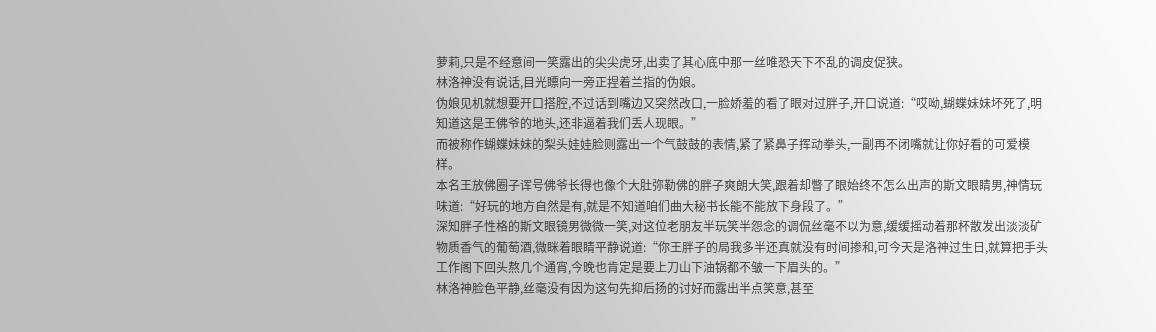萝莉,只是不经意间一笑露出的尖尖虎牙,出卖了其心底中那一丝唯恐天下不乱的调皮促狭。
林洛神没有说话,目光瞟向一旁正捏着兰指的伪娘。
伪娘见机就想要开口搭腔,不过话到嘴边又突然改口,一脸娇羞的看了眼对过胖子,开口说道:“哎呦,蝴蝶妹妹坏死了,明知道这是王佛爷的地头,还非逼着我们丢人现眼。”
而被称作蝴蝶妹妹的梨头娃娃脸则露出一个气鼓鼓的表情,紧了紧鼻子挥动拳头,一副再不闭嘴就让你好看的可爱模样。
本名王放佛圈子诨号佛爷长得也像个大肚弥勒佛的胖子爽朗大笑,跟着却瞥了眼始终不怎么出声的斯文眼睛男,神情玩味道:“好玩的地方自然是有,就是不知道咱们曲大秘书长能不能放下身段了。”
深知胖子性格的斯文眼镜男微微一笑,对这位老朋友半玩笑半怨念的调侃丝毫不以为意,缓缓摇动着那杯散发出淡淡矿物质香气的葡萄酒,微眯着眼睛平静说道:“你王胖子的局我多半还真就没有时间掺和,可今天是洛神过生日,就算把手头工作阁下回头熬几个通宵,今晚也肯定是要上刀山下油锅都不皱一下眉头的。”
林洛神脸色平静,丝毫没有因为这句先抑后扬的讨好而露出半点笑意,甚至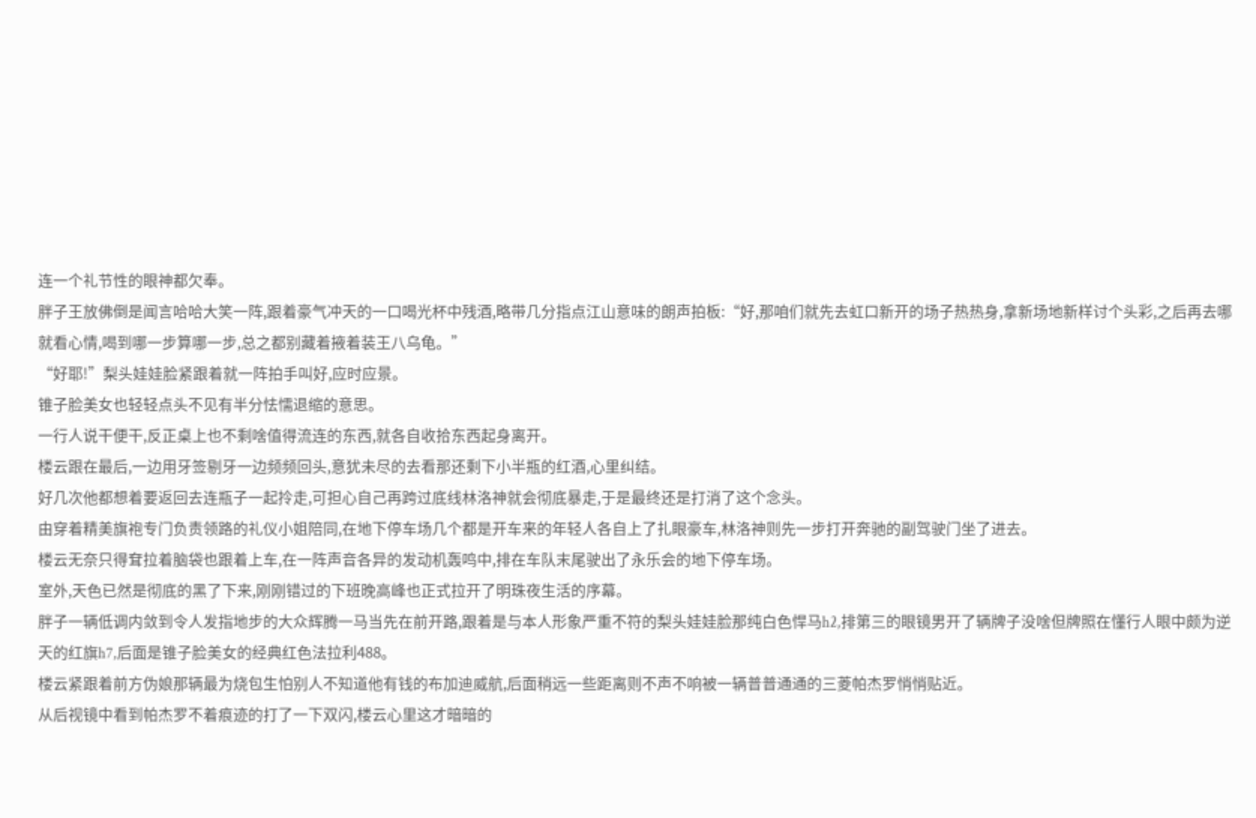连一个礼节性的眼神都欠奉。
胖子王放佛倒是闻言哈哈大笑一阵,跟着豪气冲天的一口喝光杯中残酒,略带几分指点江山意味的朗声拍板:“好,那咱们就先去虹口新开的场子热热身,拿新场地新样讨个头彩,之后再去哪就看心情,喝到哪一步算哪一步,总之都别藏着掖着装王八乌龟。”
“好耶!”梨头娃娃脸紧跟着就一阵拍手叫好,应时应景。
锥子脸美女也轻轻点头不见有半分怯懦退缩的意思。
一行人说干便干,反正桌上也不剩啥值得流连的东西,就各自收拾东西起身离开。
楼云跟在最后,一边用牙签剔牙一边频频回头,意犹未尽的去看那还剩下小半瓶的红酒,心里纠结。
好几次他都想着要返回去连瓶子一起拎走,可担心自己再跨过底线林洛神就会彻底暴走,于是最终还是打消了这个念头。
由穿着精美旗袍专门负责领路的礼仪小姐陪同,在地下停车场几个都是开车来的年轻人各自上了扎眼豪车,林洛神则先一步打开奔驰的副驾驶门坐了进去。
楼云无奈只得耷拉着脑袋也跟着上车,在一阵声音各异的发动机轰鸣中,排在车队末尾驶出了永乐会的地下停车场。
室外,天色已然是彻底的黑了下来,刚刚错过的下班晚高峰也正式拉开了明珠夜生活的序幕。
胖子一辆低调内敛到令人发指地步的大众辉腾一马当先在前开路,跟着是与本人形象严重不符的梨头娃娃脸那纯白色悍马h2,排第三的眼镜男开了辆牌子没啥但牌照在懂行人眼中颇为逆天的红旗h7,后面是锥子脸美女的经典红色法拉利488。
楼云紧跟着前方伪娘那辆最为烧包生怕别人不知道他有钱的布加迪威航,后面稍远一些距离则不声不响被一辆普普通通的三菱帕杰罗悄悄贴近。
从后视镜中看到帕杰罗不着痕迹的打了一下双闪,楼云心里这才暗暗的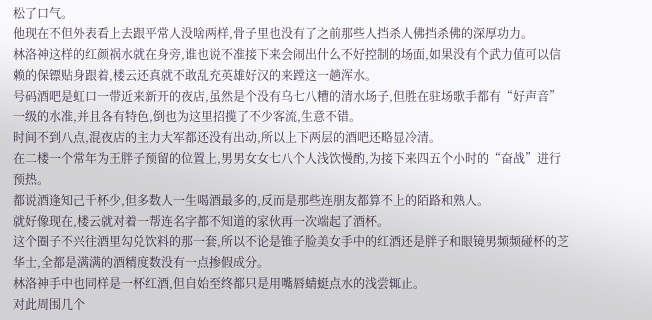松了口气。
他现在不但外表看上去跟平常人没啥两样,骨子里也没有了之前那些人挡杀人佛挡杀佛的深厚功力。
林洛神这样的红颜祸水就在身旁,谁也说不准接下来会闹出什么不好控制的场面,如果没有个武力值可以信赖的保镖贴身跟着,楼云还真就不敢乱充英雄好汉的来蹚这一趟浑水。
号码酒吧是虹口一带近来新开的夜店,虽然是个没有乌七八糟的清水场子,但胜在驻场歌手都有“好声音”一级的水准,并且各有特色,倒也为这里招揽了不少客流,生意不错。
时间不到八点,混夜店的主力大军都还没有出动,所以上下两层的酒吧还略显冷清。
在二楼一个常年为王胖子预留的位置上,男男女女七八个人浅饮慢酌,为接下来四五个小时的“奋战”进行预热。
都说酒逢知己千杯少,但多数人一生喝酒最多的,反而是那些连朋友都算不上的陌路和熟人。
就好像现在,楼云就对着一帮连名字都不知道的家伙再一次端起了酒杯。
这个圈子不兴往酒里勾兑饮料的那一套,所以不论是锥子脸美女手中的红酒还是胖子和眼镜男频频碰杯的芝华士,全都是满满的酒精度数没有一点掺假成分。
林洛神手中也同样是一杯红酒,但自始至终都只是用嘴唇蜻蜓点水的浅尝辄止。
对此周围几个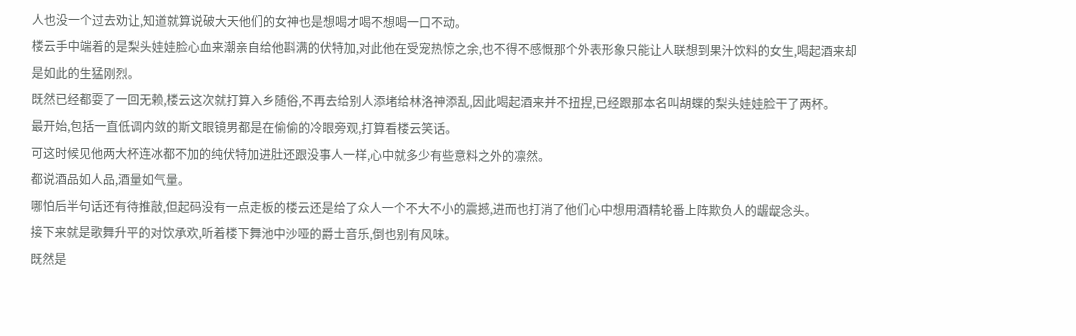人也没一个过去劝让,知道就算说破大天他们的女神也是想喝才喝不想喝一口不动。
楼云手中端着的是梨头娃娃脸心血来潮亲自给他斟满的伏特加,对此他在受宠热惊之余,也不得不感慨那个外表形象只能让人联想到果汁饮料的女生,喝起酒来却是如此的生猛刚烈。
既然已经都耍了一回无赖,楼云这次就打算入乡随俗,不再去给别人添堵给林洛神添乱,因此喝起酒来并不扭捏,已经跟那本名叫胡蝶的梨头娃娃脸干了两杯。
最开始,包括一直低调内敛的斯文眼镜男都是在偷偷的冷眼旁观,打算看楼云笑话。
可这时候见他两大杯连冰都不加的纯伏特加进肚还跟没事人一样,心中就多少有些意料之外的凛然。
都说酒品如人品,酒量如气量。
哪怕后半句话还有待推敲,但起码没有一点走板的楼云还是给了众人一个不大不小的震撼,进而也打消了他们心中想用酒精轮番上阵欺负人的龌龊念头。
接下来就是歌舞升平的对饮承欢,听着楼下舞池中沙哑的爵士音乐,倒也别有风味。
既然是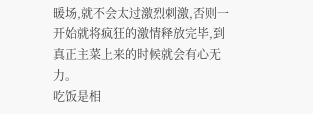暖场,就不会太过激烈刺激,否则一开始就将疯狂的激情释放完毕,到真正主菜上来的时候就会有心无力。
吃饭是相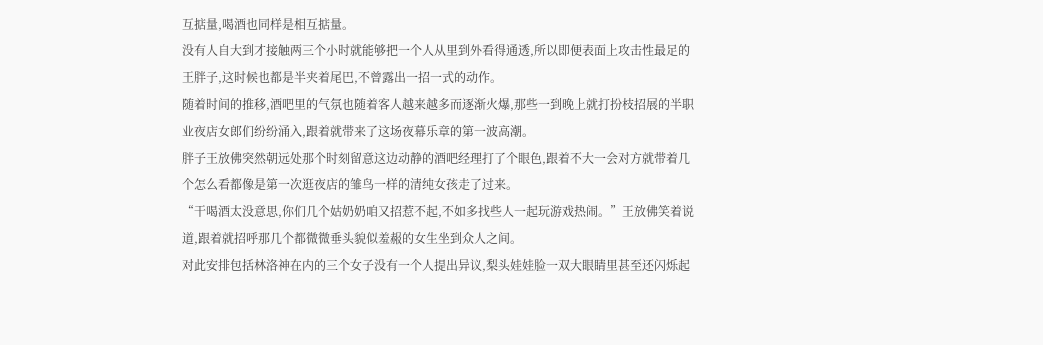互掂量,喝酒也同样是相互掂量。
没有人自大到才接触两三个小时就能够把一个人从里到外看得通透,所以即便表面上攻击性最足的王胖子,这时候也都是半夹着尾巴,不曾露出一招一式的动作。
随着时间的推移,酒吧里的气氛也随着客人越来越多而逐渐火爆,那些一到晚上就打扮枝招展的半职业夜店女郎们纷纷涌入,跟着就带来了这场夜幕乐章的第一波高潮。
胖子王放佛突然朝远处那个时刻留意这边动静的酒吧经理打了个眼色,跟着不大一会对方就带着几个怎么看都像是第一次逛夜店的雏鸟一样的清纯女孩走了过来。
“干喝酒太没意思,你们几个姑奶奶咱又招惹不起,不如多找些人一起玩游戏热闹。”王放佛笑着说道,跟着就招呼那几个都微微垂头貌似羞赧的女生坐到众人之间。
对此安排包括林洛神在内的三个女子没有一个人提出异议,梨头娃娃脸一双大眼睛里甚至还闪烁起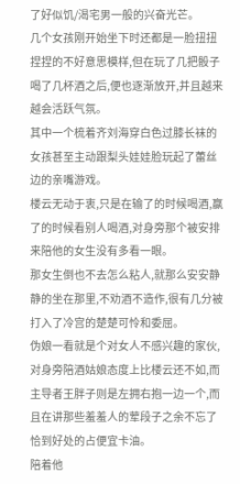了好似饥/渴宅男一般的兴奋光芒。
几个女孩刚开始坐下时还都是一脸扭扭捏捏的不好意思模样,但在玩了几把骰子喝了几杯酒之后,便也逐渐放开,并且越来越会活跃气氛。
其中一个梳着齐刘海穿白色过膝长袜的女孩甚至主动跟梨头娃娃脸玩起了蕾丝边的亲嘴游戏。
楼云无动于衷,只是在输了的时候喝酒,赢了的时候看别人喝酒,对身旁那个被安排来陪他的女生没有多看一眼。
那女生倒也不去怎么粘人,就那么安安静静的坐在那里,不劝酒不造作,很有几分被打入了冷宫的楚楚可怜和委屈。
伪娘一看就是个对女人不感兴趣的家伙,对身旁陪酒姑娘态度上比楼云还不如,而主导者王胖子则是左拥右抱一边一个,而且在讲那些羞羞人的荤段子之余不忘了恰到好处的占便宜卡油。
陪着他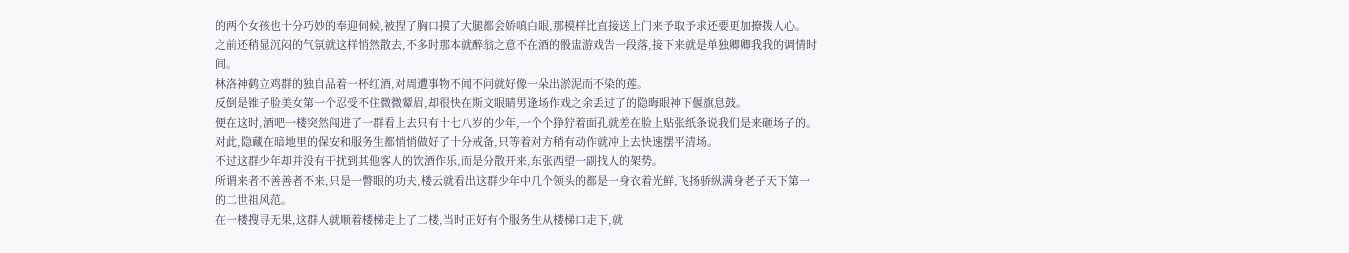的两个女孩也十分巧妙的奉迎伺候,被捏了胸口摸了大腿都会娇嗔白眼,那模样比直接送上门来予取予求还要更加撩拨人心。
之前还稍显沉闷的气氛就这样悄然散去,不多时那本就醉翁之意不在酒的骰盅游戏告一段落,接下来就是单独卿卿我我的调情时间。
林洛神鹤立鸡群的独自品着一杯红酒,对周遭事物不闻不问就好像一朵出淤泥而不染的莲。
反倒是锥子脸美女第一个忍受不住微微颦眉,却很快在斯文眼睛男逢场作戏之余丢过了的隐晦眼神下偃旗息鼓。
便在这时,酒吧一楼突然闯进了一群看上去只有十七八岁的少年,一个个狰狞着面孔就差在脸上贴张纸条说我们是来砸场子的。
对此,隐藏在暗地里的保安和服务生都悄悄做好了十分戒备,只等着对方稍有动作就冲上去快速摆平清场。
不过这群少年却并没有干扰到其他客人的饮酒作乐,而是分散开来,东张西望一副找人的架势。
所谓来者不善善者不来,只是一瞥眼的功夫,楼云就看出这群少年中几个领头的都是一身衣着光鲜,飞扬骄纵满身老子天下第一的二世祖风范。
在一楼搜寻无果,这群人就顺着楼梯走上了二楼,当时正好有个服务生从楼梯口走下,就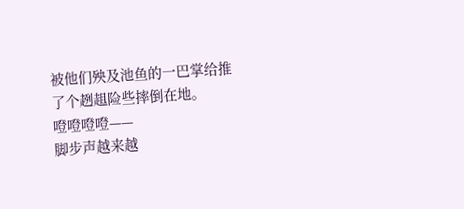被他们殃及池鱼的一巴掌给推了个趔趄险些摔倒在地。
噔噔噔噔——
脚步声越来越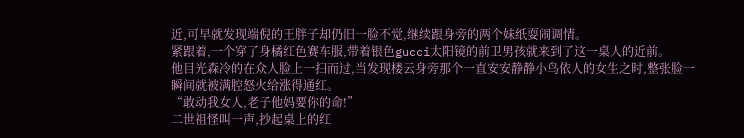近,可早就发现端倪的王胖子却仍旧一脸不觉,继续跟身旁的两个妹纸耍闹调情。
紧跟着,一个穿了身橘红色赛车服,带着银色gucci太阳镜的前卫男孩就来到了这一桌人的近前。
他目光森冷的在众人脸上一扫而过,当发现楼云身旁那个一直安安静静小鸟依人的女生之时,整张脸一瞬间就被满腔怒火给涨得通红。
“敢动我女人,老子他妈要你的命!”
二世祖怪叫一声,抄起桌上的红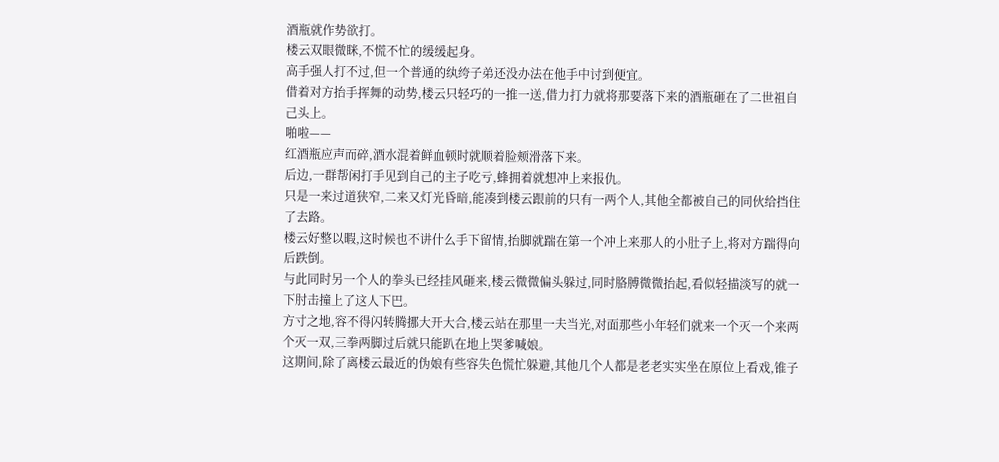酒瓶就作势欲打。
楼云双眼微眯,不慌不忙的缓缓起身。
高手强人打不过,但一个普通的纨绔子弟还没办法在他手中讨到便宜。
借着对方抬手挥舞的动势,楼云只轻巧的一推一送,借力打力就将那要落下来的酒瓶砸在了二世祖自己头上。
啪啦——
红酒瓶应声而碎,酒水混着鲜血顿时就顺着脸颊滑落下来。
后边,一群帮闲打手见到自己的主子吃亏,蜂拥着就想冲上来报仇。
只是一来过道狭窄,二来又灯光昏暗,能凑到楼云跟前的只有一两个人,其他全都被自己的同伙给挡住了去路。
楼云好整以暇,这时候也不讲什么手下留情,抬脚就踹在第一个冲上来那人的小肚子上,将对方踹得向后跌倒。
与此同时另一个人的拳头已经挂风砸来,楼云微微偏头躲过,同时胳膊微微抬起,看似轻描淡写的就一下肘击撞上了这人下巴。
方寸之地,容不得闪转腾挪大开大合,楼云站在那里一夫当光,对面那些小年轻们就来一个灭一个来两个灭一双,三拳两脚过后就只能趴在地上哭爹喊娘。
这期间,除了离楼云最近的伪娘有些容失色慌忙躲避,其他几个人都是老老实实坐在原位上看戏,锥子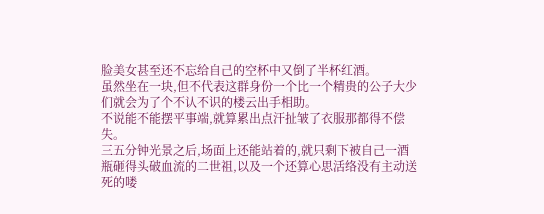脸美女甚至还不忘给自己的空杯中又倒了半杯红酒。
虽然坐在一块,但不代表这群身份一个比一个精贵的公子大少们就会为了个不认不识的楼云出手相助。
不说能不能摆平事端,就算累出点汗扯皱了衣服那都得不偿失。
三五分钟光景之后,场面上还能站着的,就只剩下被自己一酒瓶砸得头破血流的二世祖,以及一个还算心思活络没有主动送死的喽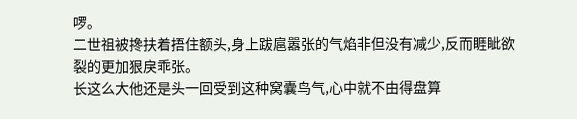啰。
二世祖被搀扶着捂住额头,身上跋扈嚣张的气焰非但没有减少,反而睚眦欲裂的更加狠戾乖张。
长这么大他还是头一回受到这种窝囊鸟气,心中就不由得盘算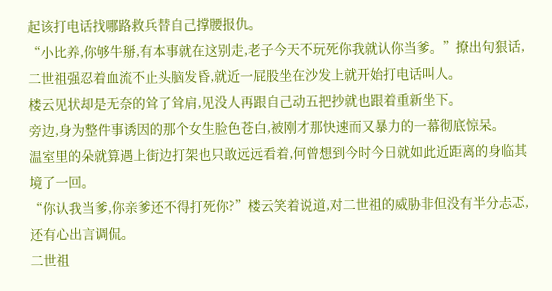起该打电话找哪路救兵替自己撑腰报仇。
“小比养,你够牛掰,有本事就在这别走,老子今天不玩死你我就认你当爹。”撩出句狠话,二世祖强忍着血流不止头脑发昏,就近一屁股坐在沙发上就开始打电话叫人。
楼云见状却是无奈的耸了耸肩,见没人再跟自己动五把抄就也跟着重新坐下。
旁边,身为整件事诱因的那个女生脸色苍白,被刚才那快速而又暴力的一幕彻底惊呆。
温室里的朵就算遇上街边打架也只敢远远看着,何曾想到今时今日就如此近距离的身临其境了一回。
“你认我当爹,你亲爹还不得打死你?”楼云笑着说道,对二世祖的威胁非但没有半分忐忑,还有心出言调侃。
二世祖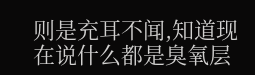则是充耳不闻,知道现在说什么都是臭氧层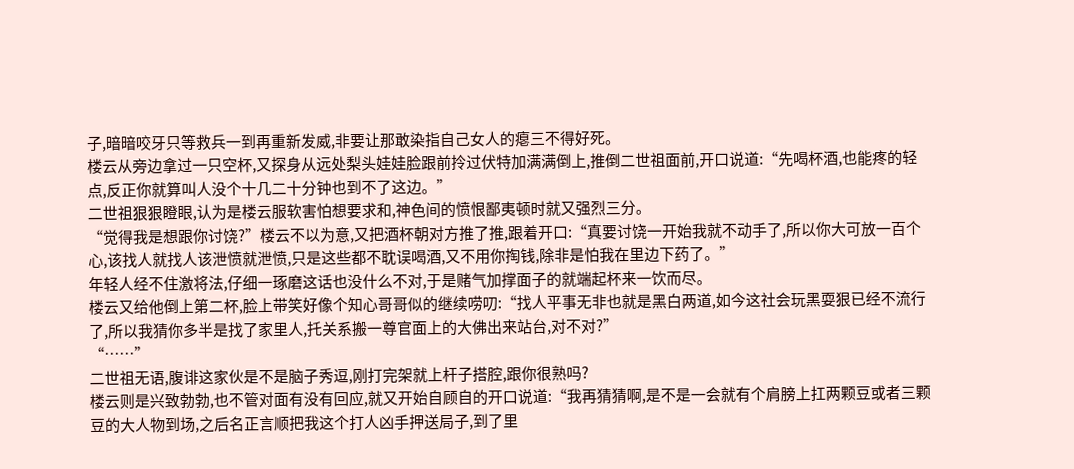子,暗暗咬牙只等救兵一到再重新发威,非要让那敢染指自己女人的瘪三不得好死。
楼云从旁边拿过一只空杯,又探身从远处梨头娃娃脸跟前拎过伏特加满满倒上,推倒二世祖面前,开口说道:“先喝杯酒,也能疼的轻点,反正你就算叫人没个十几二十分钟也到不了这边。”
二世祖狠狠瞪眼,认为是楼云服软害怕想要求和,神色间的愤恨鄙夷顿时就又强烈三分。
“觉得我是想跟你讨饶?”楼云不以为意,又把酒杯朝对方推了推,跟着开口:“真要讨饶一开始我就不动手了,所以你大可放一百个心,该找人就找人该泄愤就泄愤,只是这些都不耽误喝酒,又不用你掏钱,除非是怕我在里边下药了。”
年轻人经不住激将法,仔细一琢磨这话也没什么不对,于是赌气加撑面子的就端起杯来一饮而尽。
楼云又给他倒上第二杯,脸上带笑好像个知心哥哥似的继续唠叨:“找人平事无非也就是黑白两道,如今这社会玩黑耍狠已经不流行了,所以我猜你多半是找了家里人,托关系搬一尊官面上的大佛出来站台,对不对?”
“……”
二世祖无语,腹诽这家伙是不是脑子秀逗,刚打完架就上杆子搭腔,跟你很熟吗?
楼云则是兴致勃勃,也不管对面有没有回应,就又开始自顾自的开口说道:“我再猜猜啊,是不是一会就有个肩膀上扛两颗豆或者三颗豆的大人物到场,之后名正言顺把我这个打人凶手押送局子,到了里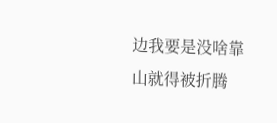边我要是没啥靠山就得被折腾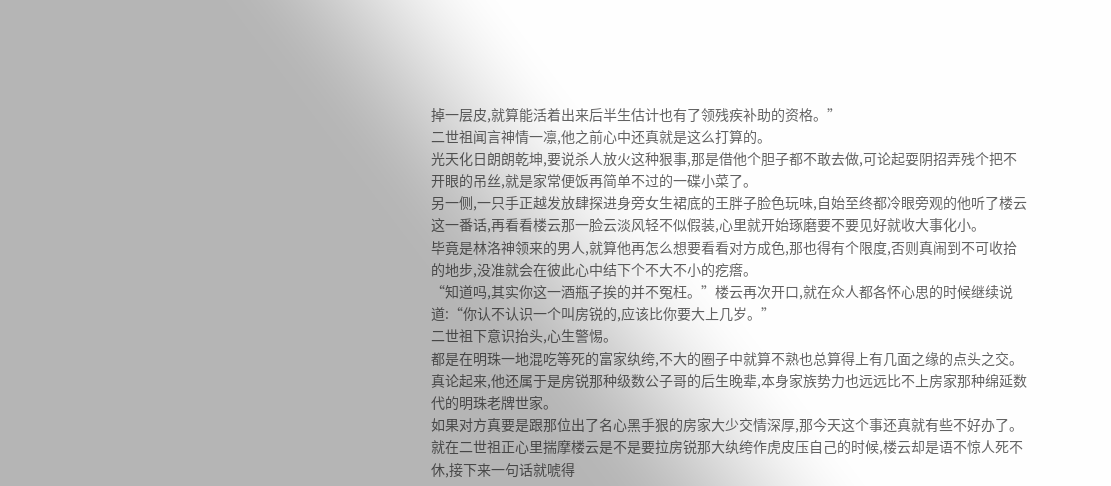掉一层皮,就算能活着出来后半生估计也有了领残疾补助的资格。”
二世祖闻言神情一凛,他之前心中还真就是这么打算的。
光天化日朗朗乾坤,要说杀人放火这种狠事,那是借他个胆子都不敢去做,可论起耍阴招弄残个把不开眼的吊丝,就是家常便饭再简单不过的一碟小菜了。
另一侧,一只手正越发放肆探进身旁女生裙底的王胖子脸色玩味,自始至终都冷眼旁观的他听了楼云这一番话,再看看楼云那一脸云淡风轻不似假装,心里就开始琢磨要不要见好就收大事化小。
毕竟是林洛神领来的男人,就算他再怎么想要看看对方成色,那也得有个限度,否则真闹到不可收拾的地步,没准就会在彼此心中结下个不大不小的疙瘩。
“知道吗,其实你这一酒瓶子挨的并不冤枉。”楼云再次开口,就在众人都各怀心思的时候继续说道:“你认不认识一个叫房锐的,应该比你要大上几岁。”
二世祖下意识抬头,心生警惕。
都是在明珠一地混吃等死的富家纨绔,不大的圈子中就算不熟也总算得上有几面之缘的点头之交。
真论起来,他还属于是房锐那种级数公子哥的后生晚辈,本身家族势力也远远比不上房家那种绵延数代的明珠老牌世家。
如果对方真要是跟那位出了名心黑手狠的房家大少交情深厚,那今天这个事还真就有些不好办了。
就在二世祖正心里揣摩楼云是不是要拉房锐那大纨绔作虎皮压自己的时候,楼云却是语不惊人死不休,接下来一句话就唬得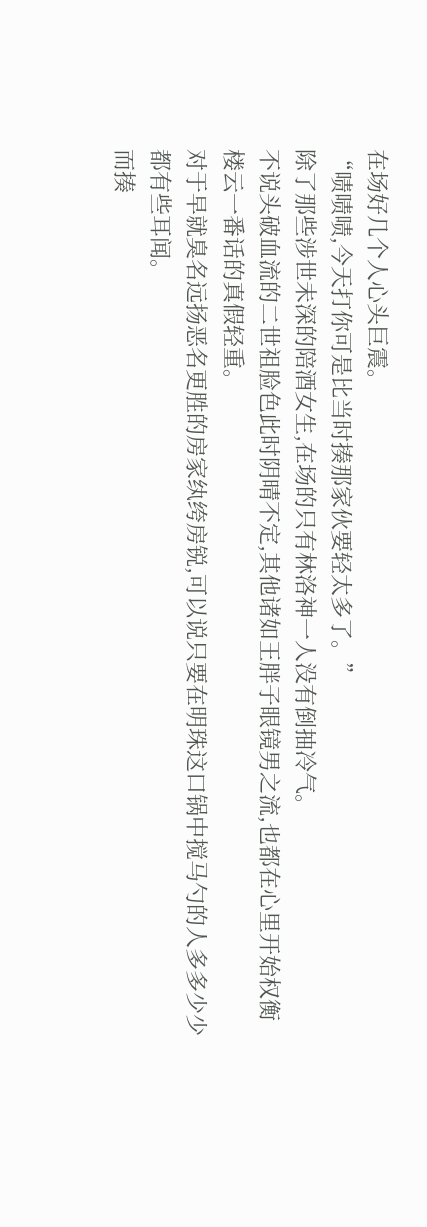在场好几个人心头巨震。
“啧啧啧,今天打你可是比当时揍那家伙要轻太多了。”
除了那些涉世未深的陪酒女生,在场的只有林洛神一人没有倒抽冷气。
不说头破血流的二世祖脸色此时阴晴不定,其他诸如王胖子眼镜男之流,也都在心里开始权衡楼云一番话的真假轻重。
对于早就臭名远扬恶名更胜的房家纨绔房锐,可以说只要在明珠这口锅中搅马勺的人多多少少都有些耳闻。
而揍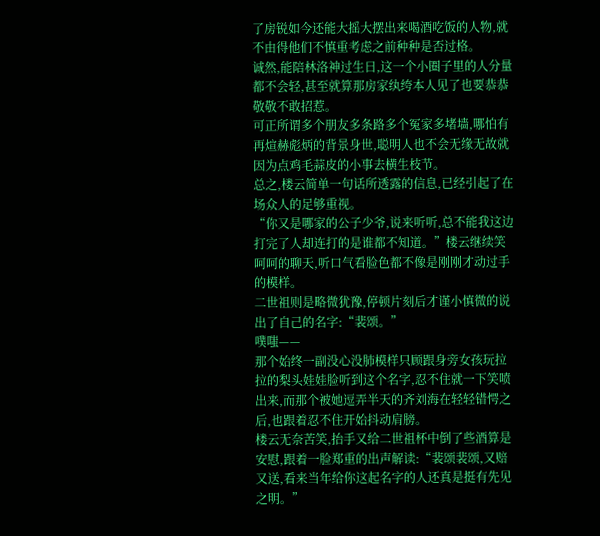了房锐如今还能大摇大摆出来喝酒吃饭的人物,就不由得他们不慎重考虑之前种种是否过格。
诚然,能陪林洛神过生日,这一个小圈子里的人分量都不会轻,甚至就算那房家纨绔本人见了也要恭恭敬敬不敢招惹。
可正所谓多个朋友多条路多个冤家多堵墙,哪怕有再煊赫彪炳的背景身世,聪明人也不会无缘无故就因为点鸡毛蒜皮的小事去横生枝节。
总之,楼云简单一句话所透露的信息,已经引起了在场众人的足够重视。
“你又是哪家的公子少爷,说来听听,总不能我这边打完了人却连打的是谁都不知道。”楼云继续笑呵呵的聊天,听口气看脸色都不像是刚刚才动过手的模样。
二世祖则是略微犹豫,停顿片刻后才谨小慎微的说出了自己的名字:“裴颂。”
噗嗤——
那个始终一副没心没肺模样只顾跟身旁女孩玩拉拉的梨头娃娃脸听到这个名字,忍不住就一下笑喷出来,而那个被她逗弄半天的齐刘海在轻轻错愕之后,也跟着忍不住开始抖动肩膀。
楼云无奈苦笑,抬手又给二世祖杯中倒了些酒算是安慰,跟着一脸郑重的出声解读:“裴颂裴颂,又赔又送,看来当年给你这起名字的人还真是挺有先见之明。”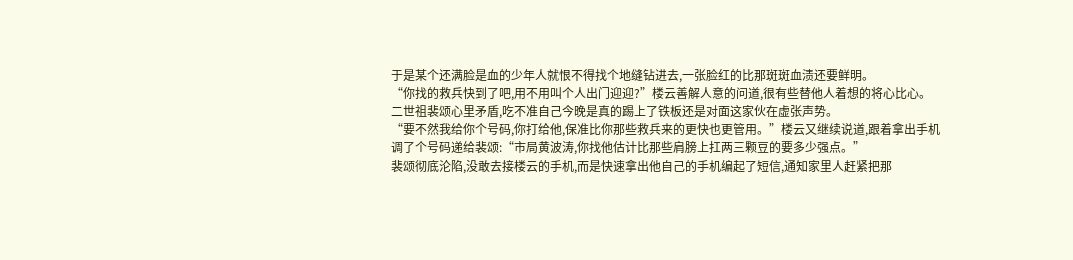于是某个还满脸是血的少年人就恨不得找个地缝钻进去,一张脸红的比那斑斑血渍还要鲜明。
“你找的救兵快到了吧,用不用叫个人出门迎迎?”楼云善解人意的问道,很有些替他人着想的将心比心。
二世祖裴颂心里矛盾,吃不准自己今晚是真的踢上了铁板还是对面这家伙在虚张声势。
“要不然我给你个号码,你打给他,保准比你那些救兵来的更快也更管用。”楼云又继续说道,跟着拿出手机调了个号码递给裴颂:“市局黄波涛,你找他估计比那些肩膀上扛两三颗豆的要多少强点。”
裴颂彻底沦陷,没敢去接楼云的手机,而是快速拿出他自己的手机编起了短信,通知家里人赶紧把那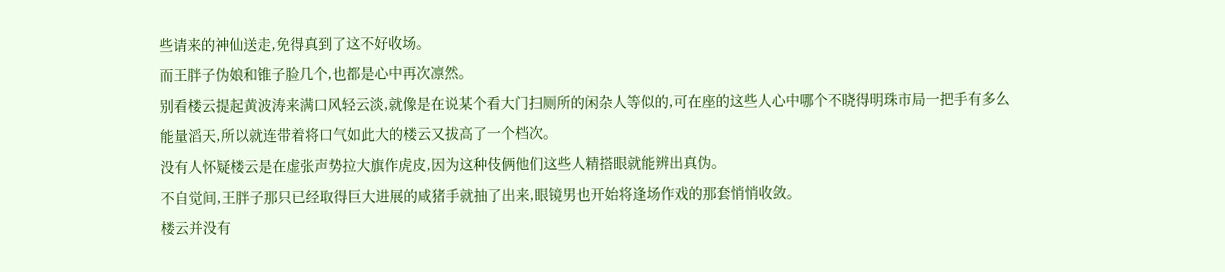些请来的神仙送走,免得真到了这不好收场。
而王胖子伪娘和锥子脸几个,也都是心中再次凛然。
别看楼云提起黄波涛来满口风轻云淡,就像是在说某个看大门扫厕所的闲杂人等似的,可在座的这些人心中哪个不晓得明珠市局一把手有多么能量滔天,所以就连带着将口气如此大的楼云又拔高了一个档次。
没有人怀疑楼云是在虚张声势拉大旗作虎皮,因为这种伎俩他们这些人精搭眼就能辨出真伪。
不自觉间,王胖子那只已经取得巨大进展的咸猪手就抽了出来,眼镜男也开始将逢场作戏的那套悄悄收敛。
楼云并没有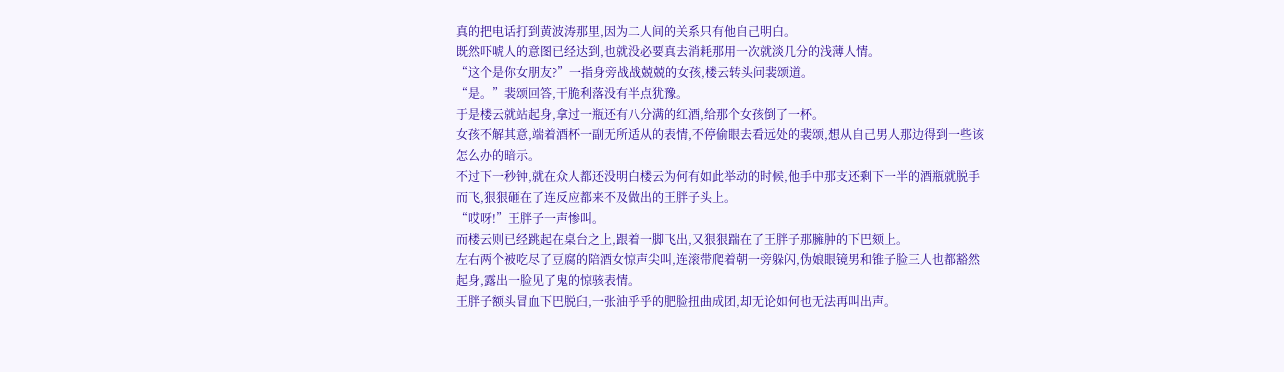真的把电话打到黄波涛那里,因为二人间的关系只有他自己明白。
既然吓唬人的意图已经达到,也就没必要真去消耗那用一次就淡几分的浅薄人情。
“这个是你女朋友?”一指身旁战战兢兢的女孩,楼云转头问裴颂道。
“是。”裴颂回答,干脆利落没有半点犹豫。
于是楼云就站起身,拿过一瓶还有八分满的红酒,给那个女孩倒了一杯。
女孩不解其意,端着酒杯一副无所适从的表情,不停偷眼去看远处的裴颂,想从自己男人那边得到一些该怎么办的暗示。
不过下一秒钟,就在众人都还没明白楼云为何有如此举动的时候,他手中那支还剩下一半的酒瓶就脱手而飞,狠狠砸在了连反应都来不及做出的王胖子头上。
“哎呀!”王胖子一声惨叫。
而楼云则已经跳起在桌台之上,跟着一脚飞出,又狠狠踹在了王胖子那臃肿的下巴颏上。
左右两个被吃尽了豆腐的陪酒女惊声尖叫,连滚带爬着朝一旁躲闪,伪娘眼镜男和锥子脸三人也都豁然起身,露出一脸见了鬼的惊骇表情。
王胖子额头冒血下巴脱臼,一张油乎乎的肥脸扭曲成团,却无论如何也无法再叫出声。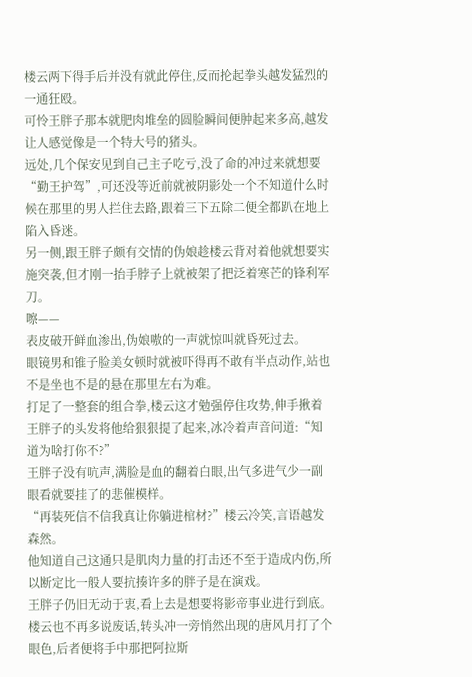楼云两下得手后并没有就此停住,反而抡起拳头越发猛烈的一通狂殴。
可怜王胖子那本就肥肉堆垒的圆脸瞬间便肿起来多高,越发让人感觉像是一个特大号的猪头。
远处,几个保安见到自己主子吃亏,没了命的冲过来就想要“勤王护驾”,可还没等近前就被阴影处一个不知道什么时候在那里的男人拦住去路,跟着三下五除二便全都趴在地上陷入昏迷。
另一侧,跟王胖子颇有交情的伪娘趁楼云背对着他就想要实施突袭,但才刚一抬手脖子上就被架了把泛着寒芒的锋利军刀。
嚓——
表皮破开鲜血渗出,伪娘嗷的一声就惊叫就昏死过去。
眼镜男和锥子脸美女顿时就被吓得再不敢有半点动作,站也不是坐也不是的悬在那里左右为难。
打足了一整套的组合拳,楼云这才勉强停住攻势,伸手揪着王胖子的头发将他给狠狠提了起来,冰冷着声音问道:“知道为啥打你不?”
王胖子没有吭声,满脸是血的翻着白眼,出气多进气少一副眼看就要挂了的悲催模样。
“再装死信不信我真让你躺进棺材?”楼云冷笑,言语越发森然。
他知道自己这通只是肌肉力量的打击还不至于造成内伤,所以断定比一般人要抗揍许多的胖子是在演戏。
王胖子仍旧无动于衷,看上去是想要将影帝事业进行到底。
楼云也不再多说废话,转头冲一旁悄然出现的唐风月打了个眼色,后者便将手中那把阿拉斯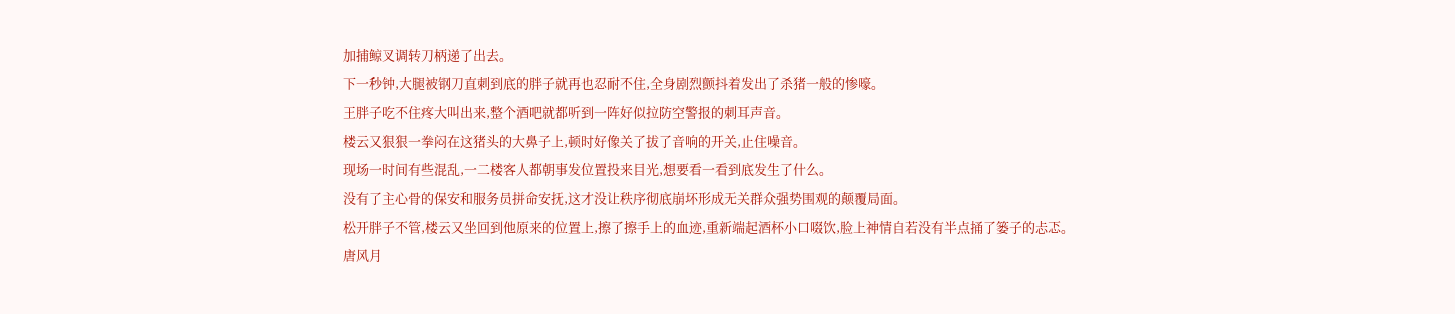加捕鲸叉调转刀柄递了出去。
下一秒钟,大腿被钢刀直刺到底的胖子就再也忍耐不住,全身剧烈颤抖着发出了杀猪一般的惨嚎。
王胖子吃不住疼大叫出来,整个酒吧就都听到一阵好似拉防空警报的刺耳声音。
楼云又狠狠一拳闷在这猪头的大鼻子上,顿时好像关了拔了音响的开关,止住噪音。
现场一时间有些混乱,一二楼客人都朝事发位置投来目光,想要看一看到底发生了什么。
没有了主心骨的保安和服务员拼命安抚,这才没让秩序彻底崩坏形成无关群众强势围观的颠覆局面。
松开胖子不管,楼云又坐回到他原来的位置上,擦了擦手上的血迹,重新端起酒杯小口啜饮,脸上神情自若没有半点捅了篓子的忐忑。
唐风月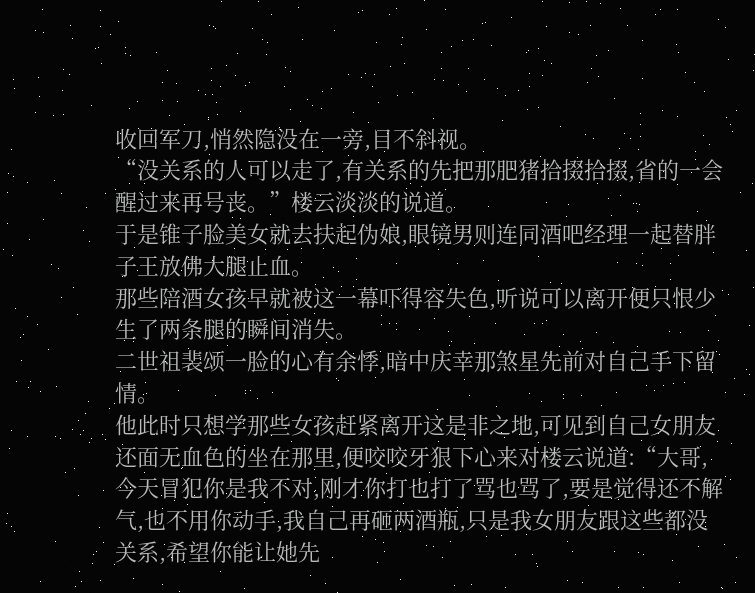收回军刀,悄然隐没在一旁,目不斜视。
“没关系的人可以走了,有关系的先把那肥猪拾掇拾掇,省的一会醒过来再号丧。”楼云淡淡的说道。
于是锥子脸美女就去扶起伪娘,眼镜男则连同酒吧经理一起替胖子王放佛大腿止血。
那些陪酒女孩早就被这一幕吓得容失色,听说可以离开便只恨少生了两条腿的瞬间消失。
二世祖裴颂一脸的心有余悸,暗中庆幸那煞星先前对自己手下留情。
他此时只想学那些女孩赶紧离开这是非之地,可见到自己女朋友还面无血色的坐在那里,便咬咬牙狠下心来对楼云说道:“大哥,今天冒犯你是我不对,刚才你打也打了骂也骂了,要是觉得还不解气,也不用你动手,我自己再砸两酒瓶,只是我女朋友跟这些都没关系,希望你能让她先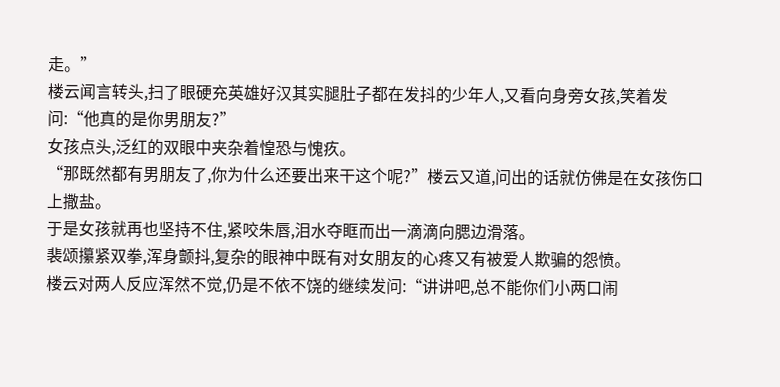走。”
楼云闻言转头,扫了眼硬充英雄好汉其实腿肚子都在发抖的少年人,又看向身旁女孩,笑着发问:“他真的是你男朋友?”
女孩点头,泛红的双眼中夹杂着惶恐与愧疚。
“那既然都有男朋友了,你为什么还要出来干这个呢?”楼云又道,问出的话就仿佛是在女孩伤口上撒盐。
于是女孩就再也坚持不住,紧咬朱唇,泪水夺眶而出一滴滴向腮边滑落。
裴颂攥紧双拳,浑身颤抖,复杂的眼神中既有对女朋友的心疼又有被爱人欺骗的怨愤。
楼云对两人反应浑然不觉,仍是不依不饶的继续发问:“讲讲吧,总不能你们小两口闹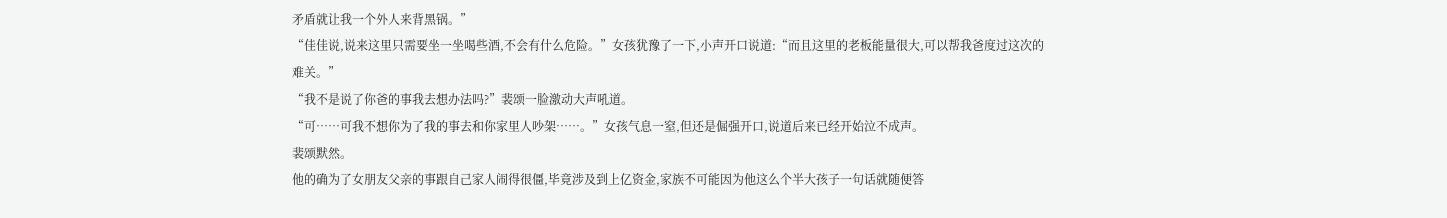矛盾就让我一个外人来背黑锅。”
“佳佳说,说来这里只需要坐一坐喝些酒,不会有什么危险。”女孩犹豫了一下,小声开口说道:“而且这里的老板能量很大,可以帮我爸度过这次的难关。”
“我不是说了你爸的事我去想办法吗?”裴颂一脸激动大声吼道。
“可……可我不想你为了我的事去和你家里人吵架……。”女孩气息一窒,但还是倔强开口,说道后来已经开始泣不成声。
裴颂默然。
他的确为了女朋友父亲的事跟自己家人闹得很僵,毕竟涉及到上亿资金,家族不可能因为他这么个半大孩子一句话就随便答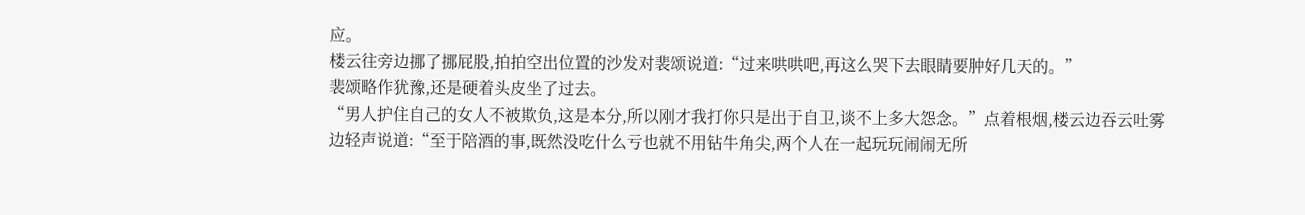应。
楼云往旁边挪了挪屁股,拍拍空出位置的沙发对裴颂说道:“过来哄哄吧,再这么哭下去眼睛要肿好几天的。”
裴颂略作犹豫,还是硬着头皮坐了过去。
“男人护住自己的女人不被欺负,这是本分,所以刚才我打你只是出于自卫,谈不上多大怨念。”点着根烟,楼云边吞云吐雾边轻声说道:“至于陪酒的事,既然没吃什么亏也就不用钻牛角尖,两个人在一起玩玩闹闹无所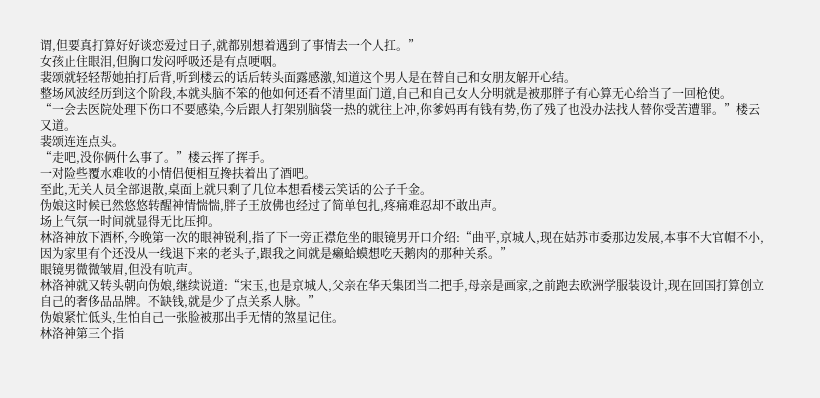谓,但要真打算好好谈恋爱过日子,就都别想着遇到了事情去一个人扛。”
女孩止住眼泪,但胸口发闷呼吸还是有点哽咽。
裴颂就轻轻帮她拍打后背,听到楼云的话后转头面露感激,知道这个男人是在替自己和女朋友解开心结。
整场风波经历到这个阶段,本就头脑不笨的他如何还看不清里面门道,自己和自己女人分明就是被那胖子有心算无心给当了一回枪使。
“一会去医院处理下伤口不要感染,今后跟人打架别脑袋一热的就往上冲,你爹妈再有钱有势,伤了残了也没办法找人替你受苦遭罪。”楼云又道。
裴颂连连点头。
“走吧,没你俩什么事了。”楼云挥了挥手。
一对险些覆水难收的小情侣便相互搀扶着出了酒吧。
至此,无关人员全部退散,桌面上就只剩了几位本想看楼云笑话的公子千金。
伪娘这时候已然悠悠转醒神情惴惴,胖子王放佛也经过了简单包扎,疼痛难忍却不敢出声。
场上气氛一时间就显得无比压抑。
林洛神放下酒杯,今晚第一次的眼神锐利,指了下一旁正襟危坐的眼镜男开口介绍:“曲平,京城人,现在姑苏市委那边发展,本事不大官帽不小,因为家里有个还没从一线退下来的老头子,跟我之间就是癞蛤蟆想吃天鹅肉的那种关系。”
眼镜男微微皱眉,但没有吭声。
林洛神就又转头朝向伪娘,继续说道:“宋玉,也是京城人,父亲在华天集团当二把手,母亲是画家,之前跑去欧洲学服装设计,现在回国打算创立自己的奢侈品品牌。不缺钱,就是少了点关系人脉。”
伪娘紧忙低头,生怕自己一张脸被那出手无情的煞星记住。
林洛神第三个指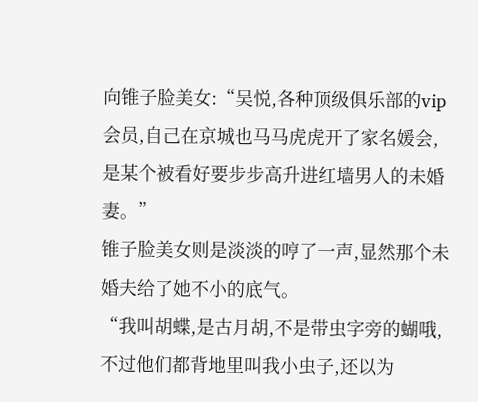向锥子脸美女:“吴悦,各种顶级俱乐部的vip会员,自己在京城也马马虎虎开了家名媛会,是某个被看好要步步高升进红墙男人的未婚妻。”
锥子脸美女则是淡淡的哼了一声,显然那个未婚夫给了她不小的底气。
“我叫胡蝶,是古月胡,不是带虫字旁的蝴哦,不过他们都背地里叫我小虫子,还以为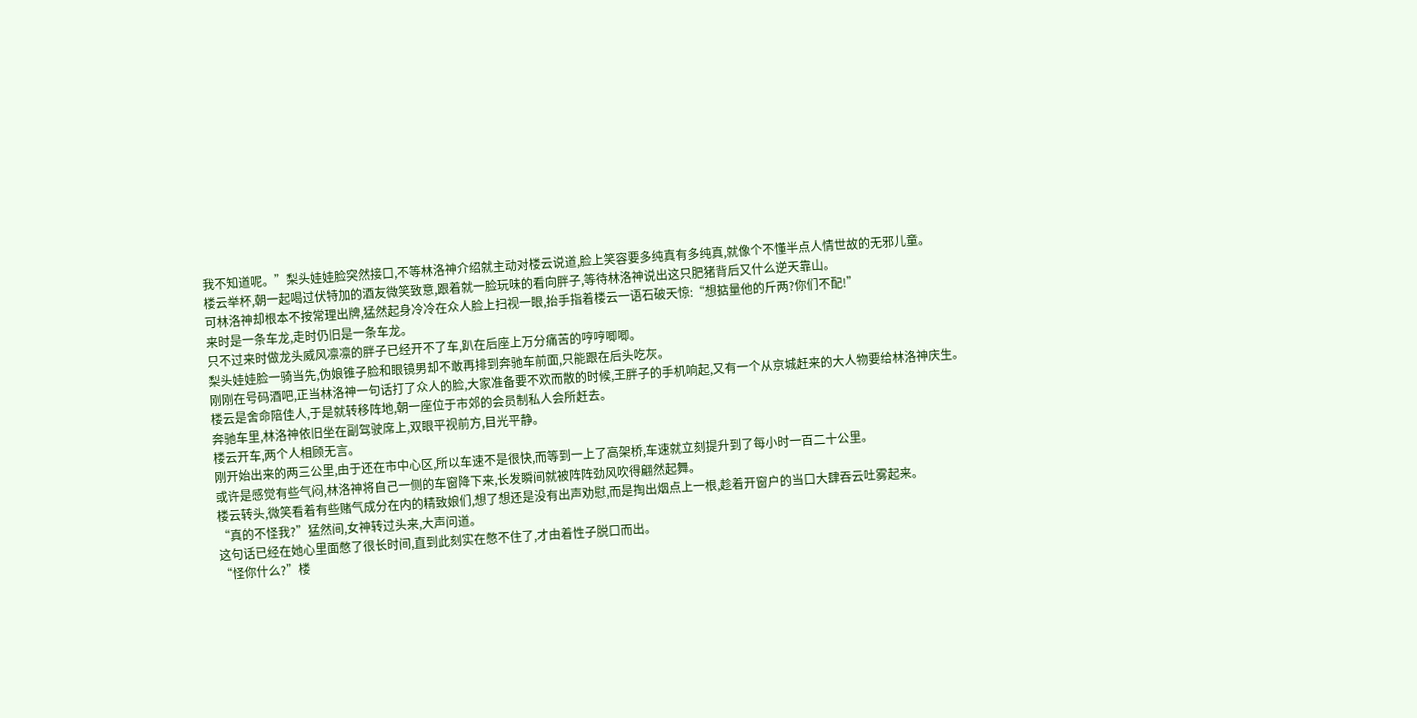我不知道呢。”梨头娃娃脸突然接口,不等林洛神介绍就主动对楼云说道,脸上笑容要多纯真有多纯真,就像个不懂半点人情世故的无邪儿童。
楼云举杯,朝一起喝过伏特加的酒友微笑致意,跟着就一脸玩味的看向胖子,等待林洛神说出这只肥猪背后又什么逆天靠山。
可林洛神却根本不按常理出牌,猛然起身冷冷在众人脸上扫视一眼,抬手指着楼云一语石破天惊:“想掂量他的斤两?你们不配!”
来时是一条车龙,走时仍旧是一条车龙。
只不过来时做龙头威风凛凛的胖子已经开不了车,趴在后座上万分痛苦的哼哼唧唧。
梨头娃娃脸一骑当先,伪娘锥子脸和眼镜男却不敢再排到奔驰车前面,只能跟在后头吃灰。
刚刚在号码酒吧,正当林洛神一句话打了众人的脸,大家准备要不欢而散的时候,王胖子的手机响起,又有一个从京城赶来的大人物要给林洛神庆生。
楼云是舍命陪佳人,于是就转移阵地,朝一座位于市郊的会员制私人会所赶去。
奔驰车里,林洛神依旧坐在副驾驶席上,双眼平视前方,目光平静。
楼云开车,两个人相顾无言。
刚开始出来的两三公里,由于还在市中心区,所以车速不是很快,而等到一上了高架桥,车速就立刻提升到了每小时一百二十公里。
或许是感觉有些气闷,林洛神将自己一侧的车窗降下来,长发瞬间就被阵阵劲风吹得翩然起舞。
楼云转头,微笑看着有些赌气成分在内的精致娘们,想了想还是没有出声劝慰,而是掏出烟点上一根,趁着开窗户的当口大肆吞云吐雾起来。
“真的不怪我?”猛然间,女神转过头来,大声问道。
这句话已经在她心里面憋了很长时间,直到此刻实在憋不住了,才由着性子脱口而出。
“怪你什么?”楼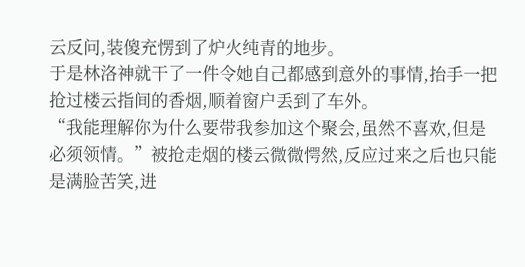云反问,装傻充愣到了炉火纯青的地步。
于是林洛神就干了一件令她自己都感到意外的事情,抬手一把抢过楼云指间的香烟,顺着窗户丢到了车外。
“我能理解你为什么要带我参加这个聚会,虽然不喜欢,但是必须领情。”被抢走烟的楼云微微愕然,反应过来之后也只能是满脸苦笑,进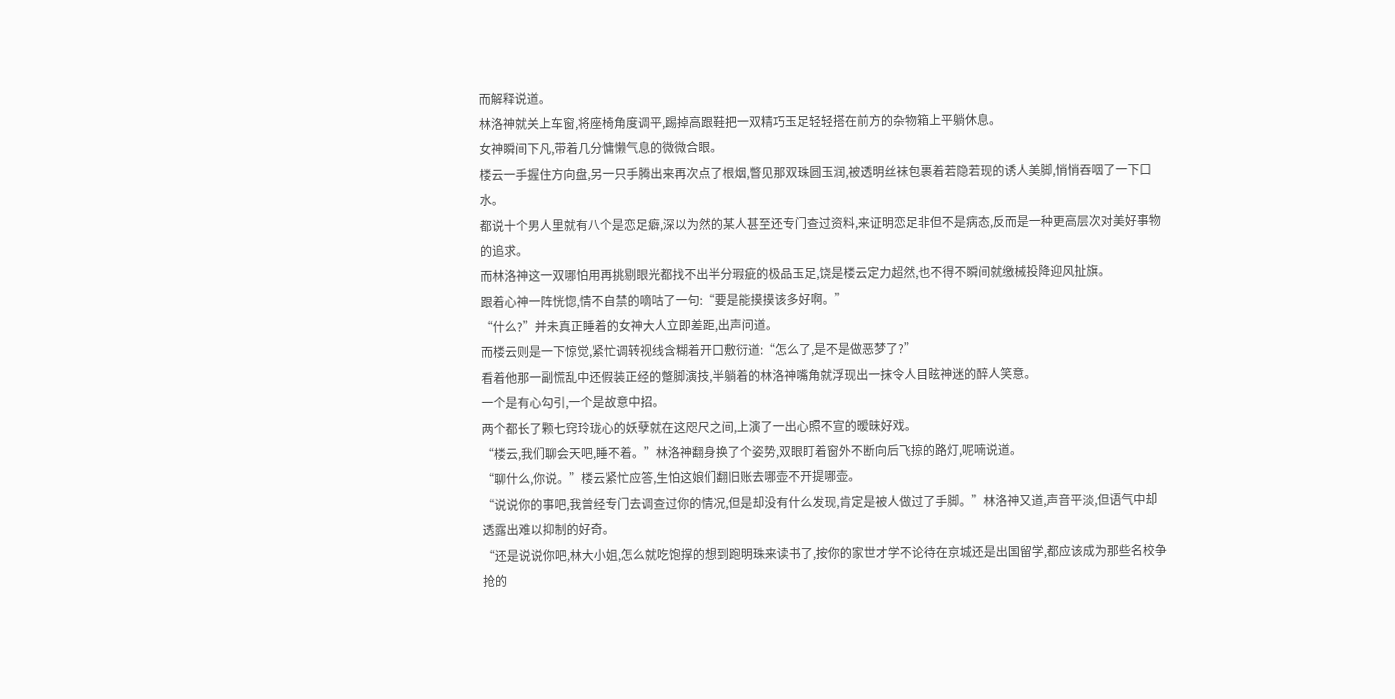而解释说道。
林洛神就关上车窗,将座椅角度调平,踢掉高跟鞋把一双精巧玉足轻轻搭在前方的杂物箱上平躺休息。
女神瞬间下凡,带着几分慵懒气息的微微合眼。
楼云一手握住方向盘,另一只手腾出来再次点了根烟,瞥见那双珠圆玉润,被透明丝袜包裹着若隐若现的诱人美脚,悄悄吞咽了一下口水。
都说十个男人里就有八个是恋足癖,深以为然的某人甚至还专门查过资料,来证明恋足非但不是病态,反而是一种更高层次对美好事物的追求。
而林洛神这一双哪怕用再挑剔眼光都找不出半分瑕疵的极品玉足,饶是楼云定力超然,也不得不瞬间就缴械投降迎风扯旗。
跟着心神一阵恍惚,情不自禁的嘀咕了一句:“要是能摸摸该多好啊。”
“什么?”并未真正睡着的女神大人立即差距,出声问道。
而楼云则是一下惊觉,紧忙调转视线含糊着开口敷衍道:“怎么了,是不是做恶梦了?”
看着他那一副慌乱中还假装正经的蹩脚演技,半躺着的林洛神嘴角就浮现出一抹令人目眩神迷的醉人笑意。
一个是有心勾引,一个是故意中招。
两个都长了颗七窍玲珑心的妖孽就在这咫尺之间,上演了一出心照不宣的暧昧好戏。
“楼云,我们聊会天吧,睡不着。”林洛神翻身换了个姿势,双眼盯着窗外不断向后飞掠的路灯,呢喃说道。
“聊什么,你说。”楼云紧忙应答,生怕这娘们翻旧账去哪壶不开提哪壶。
“说说你的事吧,我曾经专门去调查过你的情况,但是却没有什么发现,肯定是被人做过了手脚。”林洛神又道,声音平淡,但语气中却透露出难以抑制的好奇。
“还是说说你吧,林大小姐,怎么就吃饱撑的想到跑明珠来读书了,按你的家世才学不论待在京城还是出国留学,都应该成为那些名校争抢的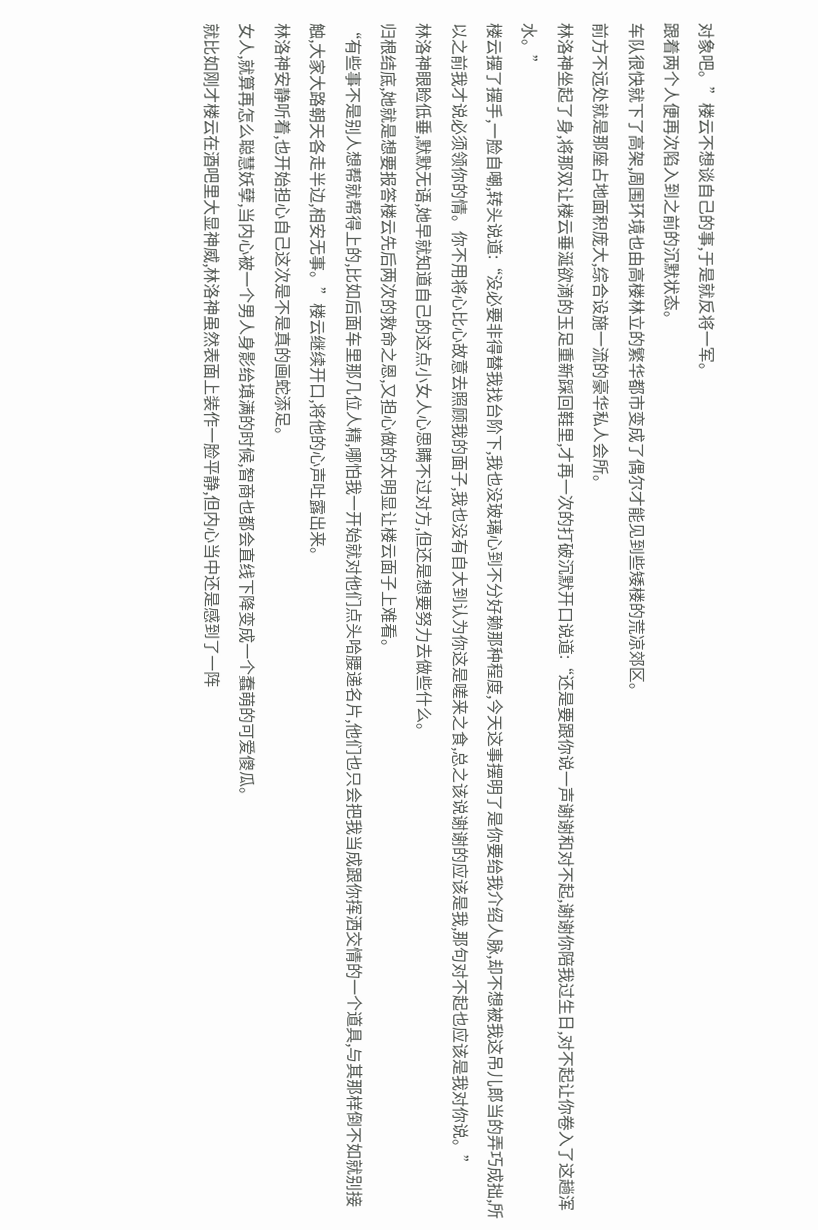对象吧。”楼云不想谈自己的事,于是就反将一军。
跟着两个人便再次陷入到之前的沉默状态。
车队很快就下了高架,周围环境也由高楼林立的繁华都市变成了偶尔才能见到些矮楼的荒凉郊区。
前方不远处就是那座占地面积庞大,综合设施一流的豪华私人会所。
林洛神坐起了身,将那双让楼云垂涎欲滴的玉足重新踩回鞋里,才再一次的打破沉默开口说道:“还是要跟你说一声谢谢和对不起,谢谢你陪我过生日,对不起让你卷入了这趟浑水。”
楼云摆了摆手,一脸自嘲,转头说道:“没必要非得替我找台阶下,我也没玻璃心到不分好赖那种程度,今天这事摆明了是你要给我介绍人脉,却不想被我这吊儿郎当的弄巧成拙,所以之前我才说必须领你的情。你不用将心比心故意去照顾我的面子,我也没有自大到认为你这是嗟来之食,总之该说谢谢的应该是我,那句对不起也应该是我对你说。”
林洛神眼睑低垂,默默无语,她早就知道自己的这点小女人心思瞒不过对方,但还是想要努力去做些什么。
归根结底,她就是想要报答楼云先后两次的救命之恩,又担心做的太明显让楼云面子上难看。
“有些事不是别人想帮就帮得上的,比如后面车里那几位人精,哪怕我一开始就对他们点头哈腰递名片,他们也只会把我当成跟你挥洒交情的一个道具,与其那样倒不如就别接触,大家大路朝天各走半边,相安无事。”楼云继续开口,将他的心声吐露出来。
林洛神安静听着,也开始担心自己这次是不是真的画蛇添足。
女人,就算再怎么聪慧妖孽,当内心被一个男人身影给填满的时候,智商也都会直线下降变成一个蠢萌的可爱傻瓜。
就比如刚才楼云在酒吧里大显神威,林洛神虽然表面上装作一脸平静,但内心当中还是感到了一阵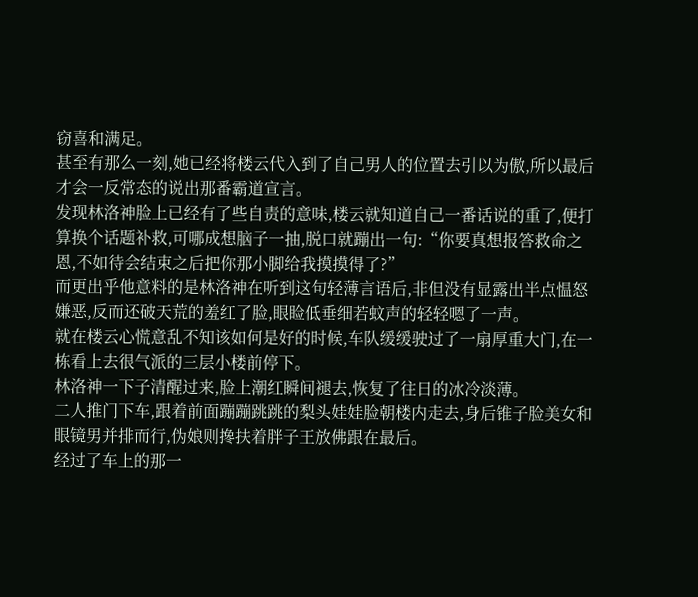窃喜和满足。
甚至有那么一刻,她已经将楼云代入到了自己男人的位置去引以为傲,所以最后才会一反常态的说出那番霸道宣言。
发现林洛神脸上已经有了些自责的意味,楼云就知道自己一番话说的重了,便打算换个话题补救,可哪成想脑子一抽,脱口就蹦出一句:“你要真想报答救命之恩,不如待会结束之后把你那小脚给我摸摸得了?”
而更出乎他意料的是林洛神在听到这句轻薄言语后,非但没有显露出半点愠怒嫌恶,反而还破天荒的羞红了脸,眼睑低垂细若蚊声的轻轻嗯了一声。
就在楼云心慌意乱不知该如何是好的时候,车队缓缓驶过了一扇厚重大门,在一栋看上去很气派的三层小楼前停下。
林洛神一下子清醒过来,脸上潮红瞬间褪去,恢复了往日的冰冷淡薄。
二人推门下车,跟着前面蹦蹦跳跳的梨头娃娃脸朝楼内走去,身后锥子脸美女和眼镜男并排而行,伪娘则搀扶着胖子王放佛跟在最后。
经过了车上的那一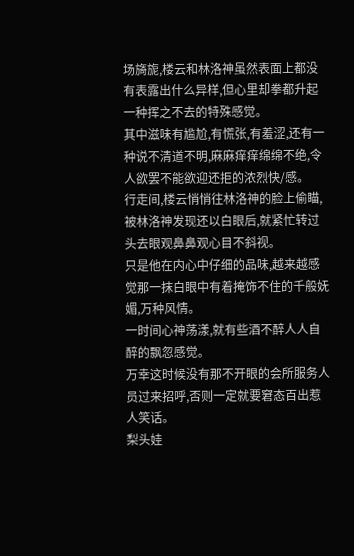场旖旎,楼云和林洛神虽然表面上都没有表露出什么异样,但心里却拳都升起一种挥之不去的特殊感觉。
其中滋味有尴尬,有慌张,有羞涩,还有一种说不清道不明,麻麻痒痒绵绵不绝,令人欲罢不能欲迎还拒的浓烈快/感。
行走间,楼云悄悄往林洛神的脸上偷瞄,被林洛神发现还以白眼后,就紧忙转过头去眼观鼻鼻观心目不斜视。
只是他在内心中仔细的品味,越来越感觉那一抹白眼中有着掩饰不住的千般妩媚,万种风情。
一时间心神荡漾,就有些酒不醉人人自醉的飘忽感觉。
万幸这时候没有那不开眼的会所服务人员过来招呼,否则一定就要窘态百出惹人笑话。
梨头娃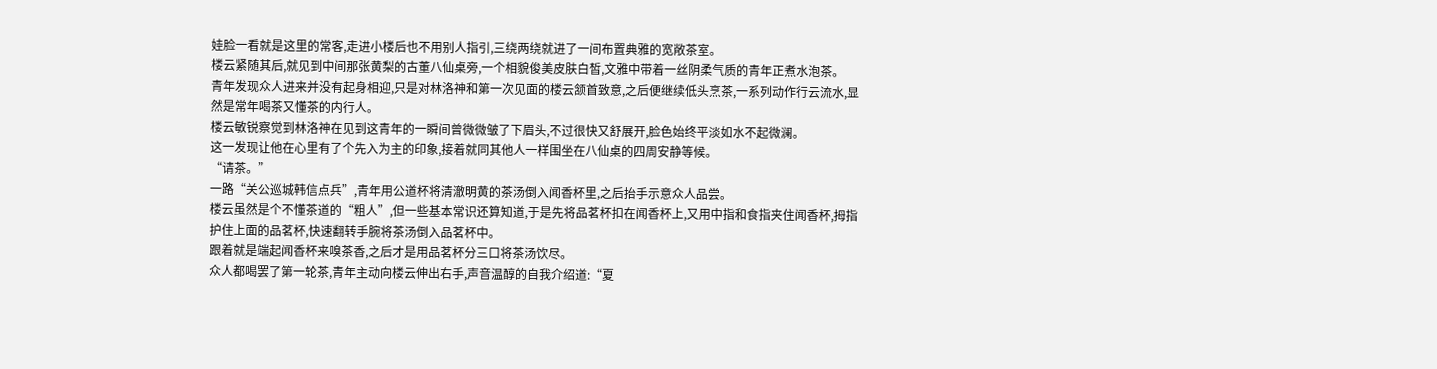娃脸一看就是这里的常客,走进小楼后也不用别人指引,三绕两绕就进了一间布置典雅的宽敞茶室。
楼云紧随其后,就见到中间那张黄梨的古董八仙桌旁,一个相貌俊美皮肤白皙,文雅中带着一丝阴柔气质的青年正煮水泡茶。
青年发现众人进来并没有起身相迎,只是对林洛神和第一次见面的楼云颔首致意,之后便继续低头烹茶,一系列动作行云流水,显然是常年喝茶又懂茶的内行人。
楼云敏锐察觉到林洛神在见到这青年的一瞬间曾微微皱了下眉头,不过很快又舒展开,脸色始终平淡如水不起微澜。
这一发现让他在心里有了个先入为主的印象,接着就同其他人一样围坐在八仙桌的四周安静等候。
“请茶。”
一路“关公巡城韩信点兵”,青年用公道杯将清澈明黄的茶汤倒入闻香杯里,之后抬手示意众人品尝。
楼云虽然是个不懂茶道的“粗人”,但一些基本常识还算知道,于是先将品茗杯扣在闻香杯上,又用中指和食指夹住闻香杯,拇指护住上面的品茗杯,快速翻转手腕将茶汤倒入品茗杯中。
跟着就是端起闻香杯来嗅茶香,之后才是用品茗杯分三口将茶汤饮尽。
众人都喝罢了第一轮茶,青年主动向楼云伸出右手,声音温醇的自我介绍道:“夏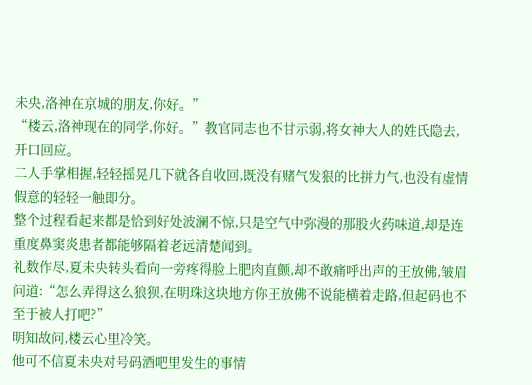未央,洛神在京城的朋友,你好。”
“楼云,洛神现在的同学,你好。”教官同志也不甘示弱,将女神大人的姓氏隐去,开口回应。
二人手掌相握,轻轻摇晃几下就各自收回,既没有赌气发狠的比拼力气,也没有虚情假意的轻轻一触即分。
整个过程看起来都是恰到好处波澜不惊,只是空气中弥漫的那股火药味道,却是连重度鼻窦炎患者都能够隔着老远清楚闻到。
礼数作尽,夏未央转头看向一旁疼得脸上肥肉直颤,却不敢痛呼出声的王放佛,皱眉问道:“怎么弄得这么狼狈,在明珠这块地方你王放佛不说能横着走路,但起码也不至于被人打吧?”
明知故问,楼云心里冷笑。
他可不信夏未央对号码酒吧里发生的事情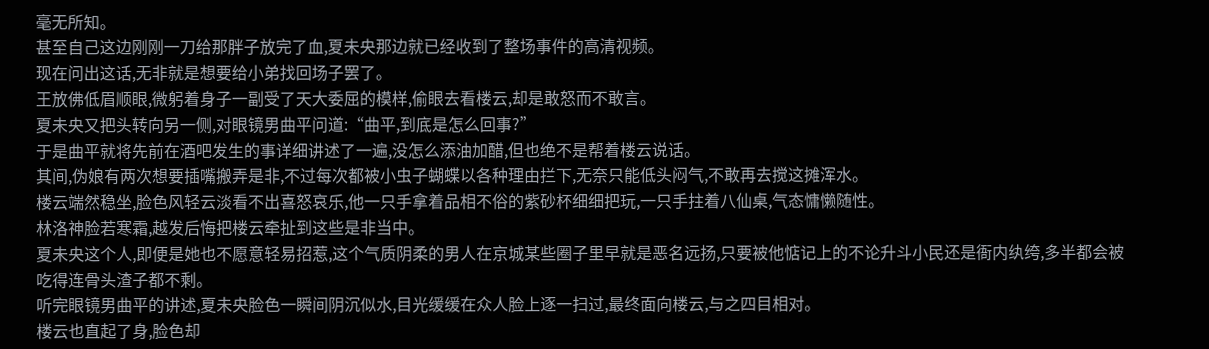毫无所知。
甚至自己这边刚刚一刀给那胖子放完了血,夏未央那边就已经收到了整场事件的高清视频。
现在问出这话,无非就是想要给小弟找回场子罢了。
王放佛低眉顺眼,微躬着身子一副受了天大委屈的模样,偷眼去看楼云,却是敢怒而不敢言。
夏未央又把头转向另一侧,对眼镜男曲平问道:“曲平,到底是怎么回事?”
于是曲平就将先前在酒吧发生的事详细讲述了一遍,没怎么添油加醋,但也绝不是帮着楼云说话。
其间,伪娘有两次想要插嘴搬弄是非,不过每次都被小虫子蝴蝶以各种理由拦下,无奈只能低头闷气,不敢再去搅这摊浑水。
楼云端然稳坐,脸色风轻云淡看不出喜怒哀乐,他一只手拿着品相不俗的紫砂杯细细把玩,一只手拄着八仙桌,气态慵懒随性。
林洛神脸若寒霜,越发后悔把楼云牵扯到这些是非当中。
夏未央这个人,即便是她也不愿意轻易招惹,这个气质阴柔的男人在京城某些圈子里早就是恶名远扬,只要被他惦记上的不论升斗小民还是衙内纨绔,多半都会被吃得连骨头渣子都不剩。
听完眼镜男曲平的讲述,夏未央脸色一瞬间阴沉似水,目光缓缓在众人脸上逐一扫过,最终面向楼云,与之四目相对。
楼云也直起了身,脸色却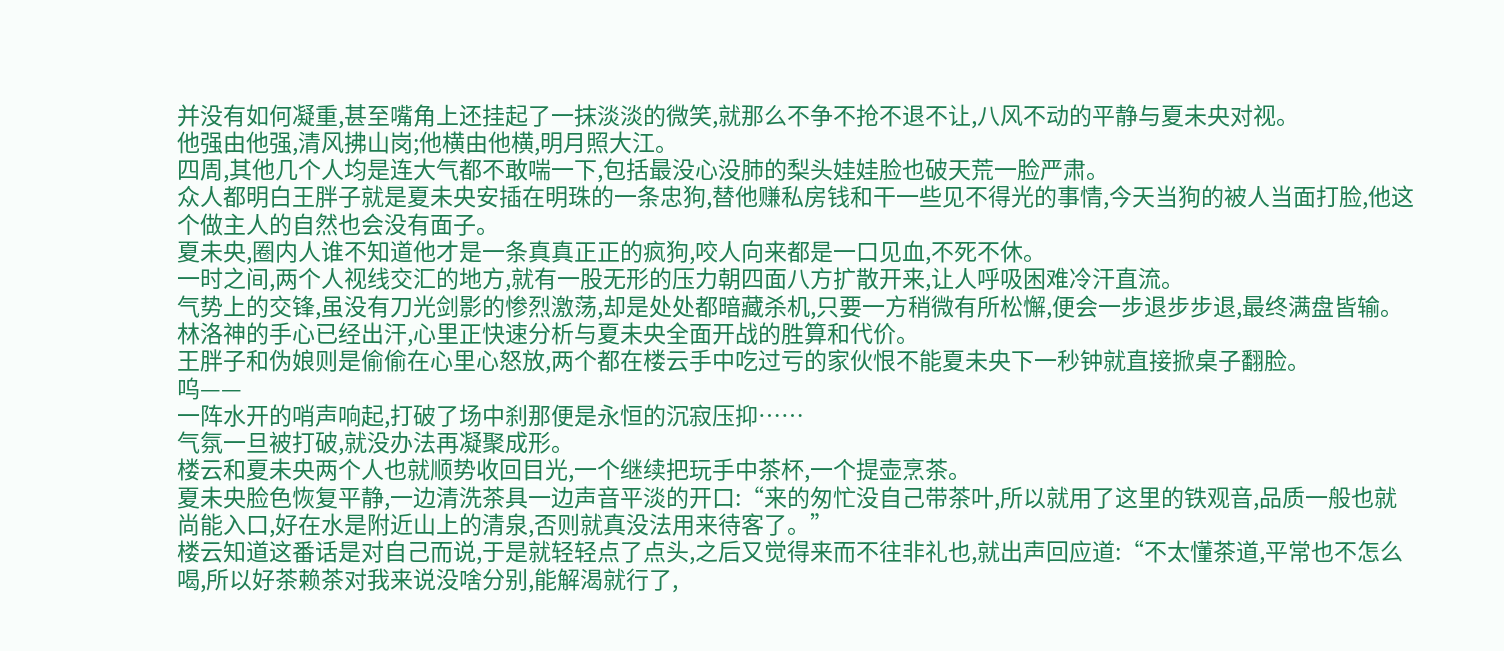并没有如何凝重,甚至嘴角上还挂起了一抹淡淡的微笑,就那么不争不抢不退不让,八风不动的平静与夏未央对视。
他强由他强,清风拂山岗;他横由他横,明月照大江。
四周,其他几个人均是连大气都不敢喘一下,包括最没心没肺的梨头娃娃脸也破天荒一脸严肃。
众人都明白王胖子就是夏未央安插在明珠的一条忠狗,替他赚私房钱和干一些见不得光的事情,今天当狗的被人当面打脸,他这个做主人的自然也会没有面子。
夏未央,圈内人谁不知道他才是一条真真正正的疯狗,咬人向来都是一口见血,不死不休。
一时之间,两个人视线交汇的地方,就有一股无形的压力朝四面八方扩散开来,让人呼吸困难冷汗直流。
气势上的交锋,虽没有刀光剑影的惨烈激荡,却是处处都暗藏杀机,只要一方稍微有所松懈,便会一步退步步退,最终满盘皆输。
林洛神的手心已经出汗,心里正快速分析与夏未央全面开战的胜算和代价。
王胖子和伪娘则是偷偷在心里心怒放,两个都在楼云手中吃过亏的家伙恨不能夏未央下一秒钟就直接掀桌子翻脸。
呜——
一阵水开的哨声响起,打破了场中刹那便是永恒的沉寂压抑……
气氛一旦被打破,就没办法再凝聚成形。
楼云和夏未央两个人也就顺势收回目光,一个继续把玩手中茶杯,一个提壶烹茶。
夏未央脸色恢复平静,一边清洗茶具一边声音平淡的开口:“来的匆忙没自己带茶叶,所以就用了这里的铁观音,品质一般也就尚能入口,好在水是附近山上的清泉,否则就真没法用来待客了。”
楼云知道这番话是对自己而说,于是就轻轻点了点头,之后又觉得来而不往非礼也,就出声回应道:“不太懂茶道,平常也不怎么喝,所以好茶赖茶对我来说没啥分别,能解渴就行了,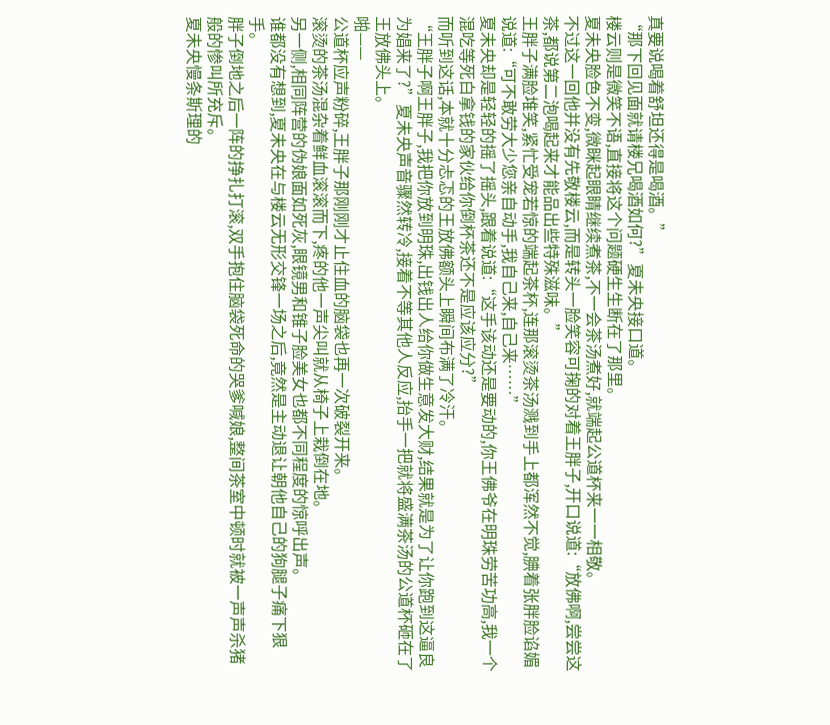真要说喝着舒坦还得是喝酒。”
“那下回见面就请楼兄喝酒如何?”夏未央接口道。
楼云则是微笑不语,直接将这个问题硬生生断在了那里。
夏未央脸色不变,微眯起眼睛继续煮茶,不一会茶汤煮好,就端起公道杯来一一相敬。
不过这一回他并没有先敬楼云,而是转头一脸笑容可掬的对着王胖子,开口说道:“放佛啊,尝尝这茶,都说第二泡喝起来才能品出些特殊滋味。”
王胖子满脸堆笑,紧忙受宠若惊的端起茶杯,连那滚烫茶汤溅到手上都浑然不觉,腆着张胖脸谄媚说道:“可不敢劳大少您亲自动手,我自己来,自己来……”
夏未央却是轻轻的摇了摇头,跟着说道:“这手该动还是要动的,你王佛爷在明珠劳苦功高,我一个混吃等死白拿钱的家伙给你倒杯茶还不是应该应分?”
而听到这话,本就十分忐忑的王放佛额头上瞬间布满了冷汗。
“王胖子啊王胖子,我把你放到明珠,出钱出人给你做生意发大财,结果就是为了让你跑到这逼良为娼来了?”夏未央声音骤然转冷,接着不等其他人反应,抬手一把就将盛满茶汤的公道杯砸在了王放佛头上。
啪——
公道杯应声粉碎,王胖子那刚刚才止住血的脑袋也再一次破裂开来。
滚烫的茶汤混杂着鲜血滚滚而下,疼的他一声尖叫就从椅子上栽倒在地。
另一侧,相同阵营的伪娘面如死灰,眼镜男和锥子脸美女也都不同程度的惊呼出声。
谁都没有想到,夏未央在与楼云无形交锋一场之后,竟然是主动退让朝他自己的狗腿子痛下狠手。
胖子倒地之后一阵的挣扎打滚,双手抱住脑袋死命的哭爹喊娘,整间茶室中顿时就被一声声杀猪般的惨叫所充斥。
夏未央慢条斯理的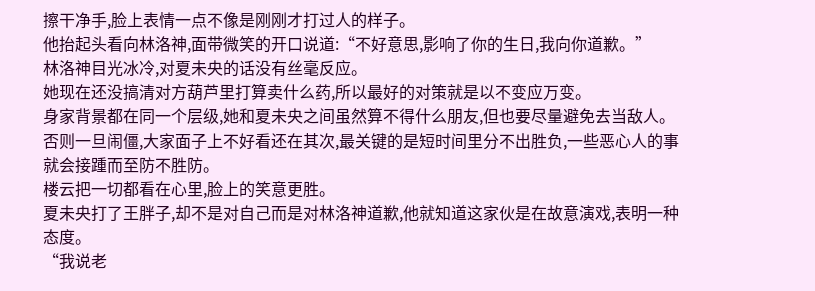擦干净手,脸上表情一点不像是刚刚才打过人的样子。
他抬起头看向林洛神,面带微笑的开口说道:“不好意思,影响了你的生日,我向你道歉。”
林洛神目光冰冷,对夏未央的话没有丝毫反应。
她现在还没搞清对方葫芦里打算卖什么药,所以最好的对策就是以不变应万变。
身家背景都在同一个层级,她和夏未央之间虽然算不得什么朋友,但也要尽量避免去当敌人。
否则一旦闹僵,大家面子上不好看还在其次,最关键的是短时间里分不出胜负,一些恶心人的事就会接踵而至防不胜防。
楼云把一切都看在心里,脸上的笑意更胜。
夏未央打了王胖子,却不是对自己而是对林洛神道歉,他就知道这家伙是在故意演戏,表明一种态度。
“我说老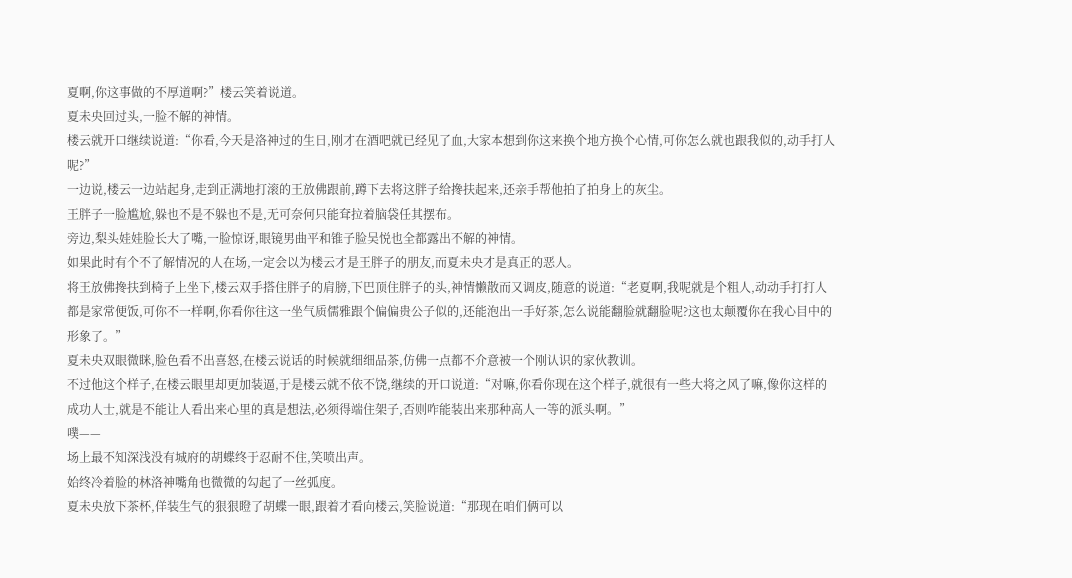夏啊,你这事做的不厚道啊?”楼云笑着说道。
夏未央回过头,一脸不解的神情。
楼云就开口继续说道:“你看,今天是洛神过的生日,刚才在酒吧就已经见了血,大家本想到你这来换个地方换个心情,可你怎么就也跟我似的,动手打人呢?”
一边说,楼云一边站起身,走到正满地打滚的王放佛跟前,蹲下去将这胖子给搀扶起来,还亲手帮他拍了拍身上的灰尘。
王胖子一脸尴尬,躲也不是不躲也不是,无可奈何只能耷拉着脑袋任其摆布。
旁边,梨头娃娃脸长大了嘴,一脸惊讶,眼镜男曲平和锥子脸吴悦也全都露出不解的神情。
如果此时有个不了解情况的人在场,一定会以为楼云才是王胖子的朋友,而夏未央才是真正的恶人。
将王放佛搀扶到椅子上坐下,楼云双手搭住胖子的肩膀,下巴顶住胖子的头,神情懒散而又调皮,随意的说道:“老夏啊,我呢就是个粗人,动动手打打人都是家常便饭,可你不一样啊,你看你往这一坐气质儒雅跟个偏偏贵公子似的,还能泡出一手好茶,怎么说能翻脸就翻脸呢?这也太颠覆你在我心目中的形象了。”
夏未央双眼微眯,脸色看不出喜怒,在楼云说话的时候就细细品茶,仿佛一点都不介意被一个刚认识的家伙教训。
不过他这个样子,在楼云眼里却更加装逼,于是楼云就不依不饶,继续的开口说道:“对嘛,你看你现在这个样子,就很有一些大将之风了嘛,像你这样的成功人士,就是不能让人看出来心里的真是想法,必须得端住架子,否则咋能装出来那种高人一等的派头啊。”
噗——
场上最不知深浅没有城府的胡蝶终于忍耐不住,笑喷出声。
始终冷着脸的林洛神嘴角也微微的勾起了一丝弧度。
夏未央放下茶杯,佯装生气的狠狠瞪了胡蝶一眼,跟着才看向楼云,笑脸说道:“那现在咱们俩可以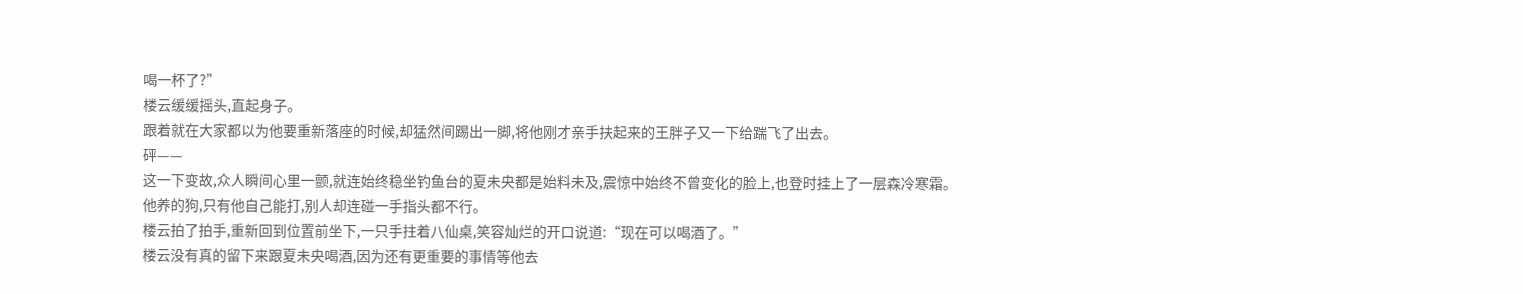喝一杯了?”
楼云缓缓摇头,直起身子。
跟着就在大家都以为他要重新落座的时候,却猛然间踢出一脚,将他刚才亲手扶起来的王胖子又一下给踹飞了出去。
砰——
这一下变故,众人瞬间心里一颤,就连始终稳坐钓鱼台的夏未央都是始料未及,震惊中始终不曾变化的脸上,也登时挂上了一层森冷寒霜。
他养的狗,只有他自己能打,别人却连碰一手指头都不行。
楼云拍了拍手,重新回到位置前坐下,一只手拄着八仙桌,笑容灿烂的开口说道:“现在可以喝酒了。”
楼云没有真的留下来跟夏未央喝酒,因为还有更重要的事情等他去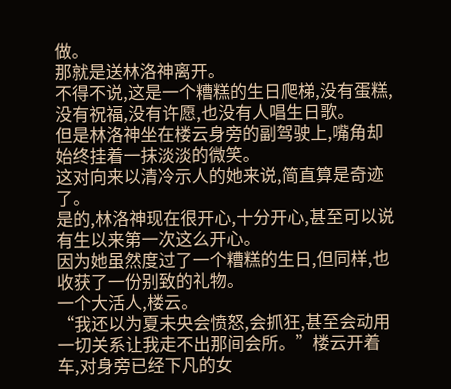做。
那就是送林洛神离开。
不得不说,这是一个糟糕的生日爬梯,没有蛋糕,没有祝福,没有许愿,也没有人唱生日歌。
但是林洛神坐在楼云身旁的副驾驶上,嘴角却始终挂着一抹淡淡的微笑。
这对向来以清冷示人的她来说,简直算是奇迹了。
是的,林洛神现在很开心,十分开心,甚至可以说有生以来第一次这么开心。
因为她虽然度过了一个糟糕的生日,但同样,也收获了一份别致的礼物。
一个大活人,楼云。
“我还以为夏未央会愤怒,会抓狂,甚至会动用一切关系让我走不出那间会所。”楼云开着车,对身旁已经下凡的女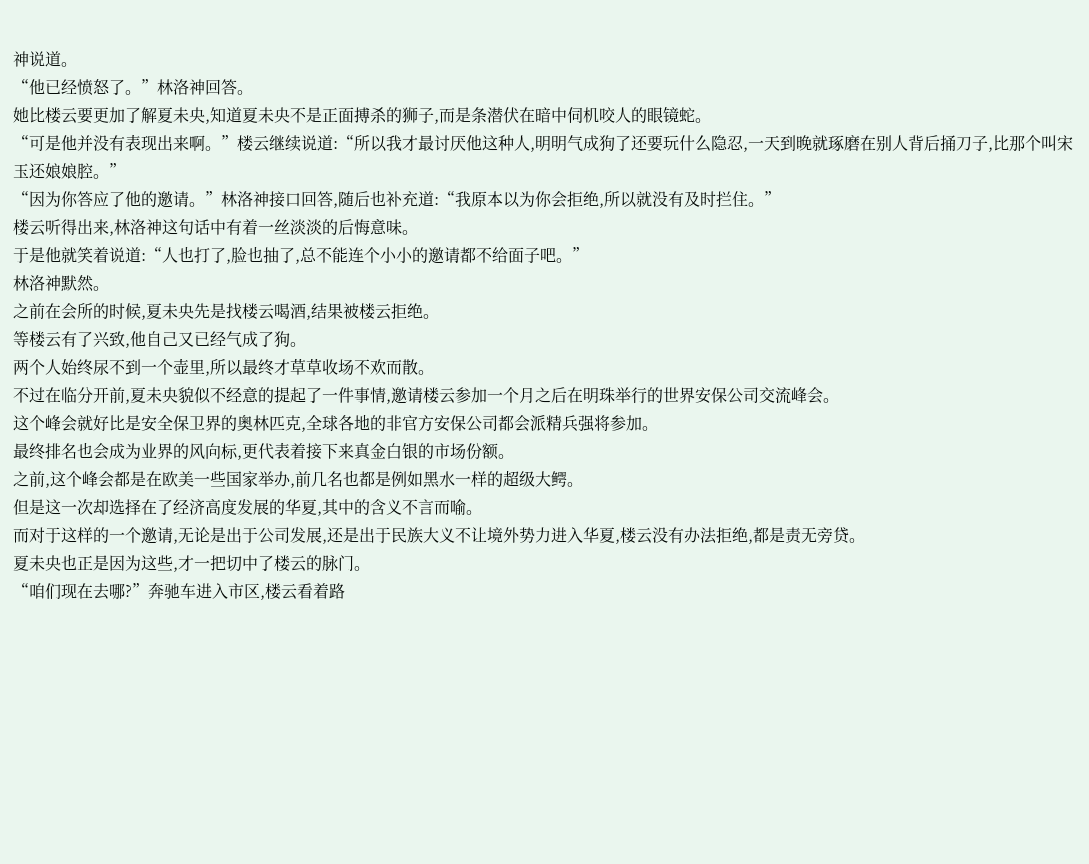神说道。
“他已经愤怒了。”林洛神回答。
她比楼云要更加了解夏未央,知道夏未央不是正面搏杀的狮子,而是条潜伏在暗中伺机咬人的眼镜蛇。
“可是他并没有表现出来啊。”楼云继续说道:“所以我才最讨厌他这种人,明明气成狗了还要玩什么隐忍,一天到晚就琢磨在别人背后捅刀子,比那个叫宋玉还娘娘腔。”
“因为你答应了他的邀请。”林洛神接口回答,随后也补充道:“我原本以为你会拒绝,所以就没有及时拦住。”
楼云听得出来,林洛神这句话中有着一丝淡淡的后悔意味。
于是他就笑着说道:“人也打了,脸也抽了,总不能连个小小的邀请都不给面子吧。”
林洛神默然。
之前在会所的时候,夏未央先是找楼云喝酒,结果被楼云拒绝。
等楼云有了兴致,他自己又已经气成了狗。
两个人始终尿不到一个壶里,所以最终才草草收场不欢而散。
不过在临分开前,夏未央貌似不经意的提起了一件事情,邀请楼云参加一个月之后在明珠举行的世界安保公司交流峰会。
这个峰会就好比是安全保卫界的奥林匹克,全球各地的非官方安保公司都会派精兵强将参加。
最终排名也会成为业界的风向标,更代表着接下来真金白银的市场份额。
之前,这个峰会都是在欧美一些国家举办,前几名也都是例如黑水一样的超级大鳄。
但是这一次却选择在了经济高度发展的华夏,其中的含义不言而喻。
而对于这样的一个邀请,无论是出于公司发展,还是出于民族大义不让境外势力进入华夏,楼云没有办法拒绝,都是责无旁贷。
夏未央也正是因为这些,才一把切中了楼云的脉门。
“咱们现在去哪?”奔驰车进入市区,楼云看着路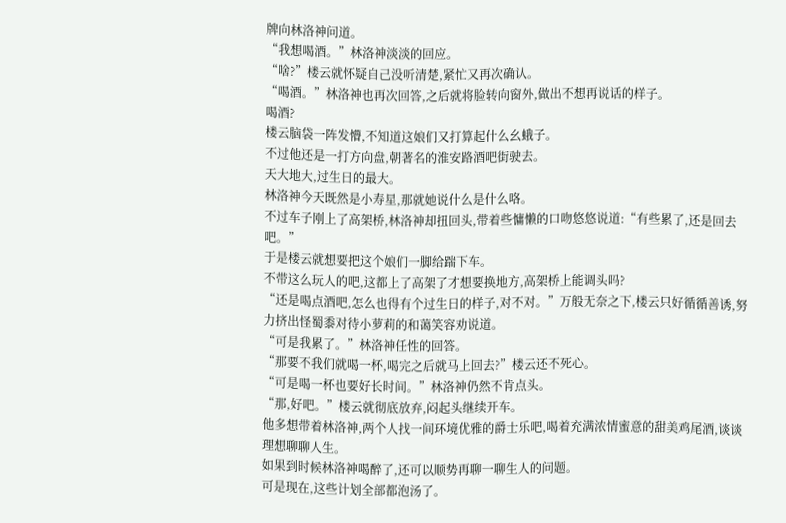牌向林洛神问道。
“我想喝酒。”林洛神淡淡的回应。
“啥?”楼云就怀疑自己没听清楚,紧忙又再次确认。
“喝酒。”林洛神也再次回答,之后就将脸转向窗外,做出不想再说话的样子。
喝酒?
楼云脑袋一阵发懵,不知道这娘们又打算起什么幺蛾子。
不过他还是一打方向盘,朝著名的淮安路酒吧街驶去。
天大地大,过生日的最大。
林洛神今天既然是小寿星,那就她说什么是什么咯。
不过车子刚上了高架桥,林洛神却扭回头,带着些慵懒的口吻悠悠说道:“有些累了,还是回去吧。”
于是楼云就想要把这个娘们一脚给踹下车。
不带这么玩人的吧,这都上了高架了才想要换地方,高架桥上能调头吗?
“还是喝点酒吧,怎么也得有个过生日的样子,对不对。”万般无奈之下,楼云只好循循善诱,努力挤出怪蜀黍对待小萝莉的和蔼笑容劝说道。
“可是我累了。”林洛神任性的回答。
“那要不我们就喝一杯,喝完之后就马上回去?”楼云还不死心。
“可是喝一杯也要好长时间。”林洛神仍然不肯点头。
“那,好吧。”楼云就彻底放弃,闷起头继续开车。
他多想带着林洛神,两个人找一间环境优雅的爵士乐吧,喝着充满浓情蜜意的甜美鸡尾酒,谈谈理想聊聊人生。
如果到时候林洛神喝醉了,还可以顺势再聊一聊生人的问题。
可是现在,这些计划全部都泡汤了。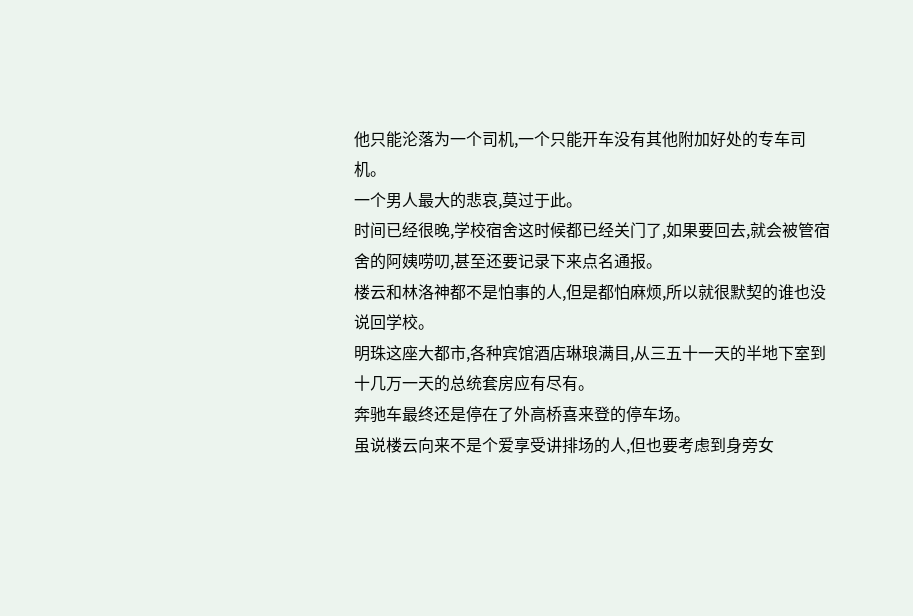他只能沦落为一个司机,一个只能开车没有其他附加好处的专车司机。
一个男人最大的悲哀,莫过于此。
时间已经很晚,学校宿舍这时候都已经关门了,如果要回去,就会被管宿舍的阿姨唠叨,甚至还要记录下来点名通报。
楼云和林洛神都不是怕事的人,但是都怕麻烦,所以就很默契的谁也没说回学校。
明珠这座大都市,各种宾馆酒店琳琅满目,从三五十一天的半地下室到十几万一天的总统套房应有尽有。
奔驰车最终还是停在了外高桥喜来登的停车场。
虽说楼云向来不是个爱享受讲排场的人,但也要考虑到身旁女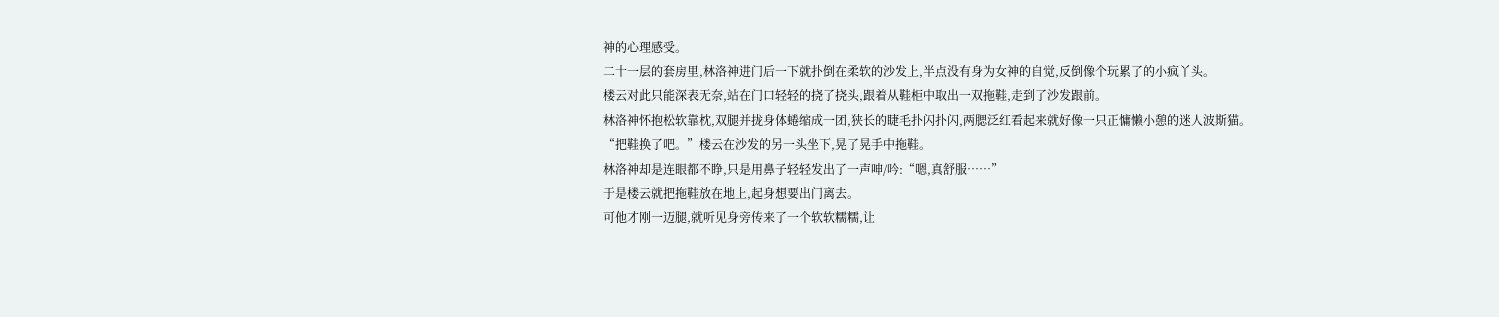神的心理感受。
二十一层的套房里,林洛神进门后一下就扑倒在柔软的沙发上,半点没有身为女神的自觉,反倒像个玩累了的小疯丫头。
楼云对此只能深表无奈,站在门口轻轻的挠了挠头,跟着从鞋柜中取出一双拖鞋,走到了沙发跟前。
林洛神怀抱松软靠枕,双腿并拢身体蜷缩成一团,狭长的睫毛扑闪扑闪,两腮泛红看起来就好像一只正慵懒小憩的迷人波斯猫。
“把鞋换了吧。”楼云在沙发的另一头坐下,晃了晃手中拖鞋。
林洛神却是连眼都不睁,只是用鼻子轻轻发出了一声呻/吟:“嗯,真舒服……”
于是楼云就把拖鞋放在地上,起身想要出门离去。
可他才刚一迈腿,就听见身旁传来了一个软软糯糯,让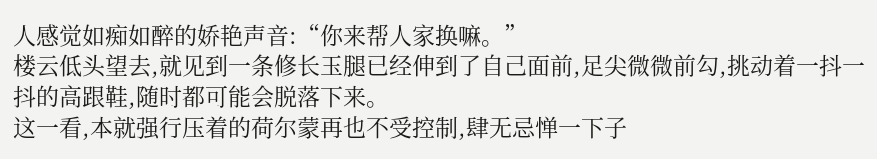人感觉如痴如醉的娇艳声音:“你来帮人家换嘛。”
楼云低头望去,就见到一条修长玉腿已经伸到了自己面前,足尖微微前勾,挑动着一抖一抖的高跟鞋,随时都可能会脱落下来。
这一看,本就强行压着的荷尔蒙再也不受控制,肆无忌惮一下子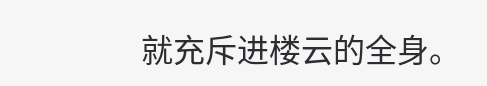就充斥进楼云的全身。